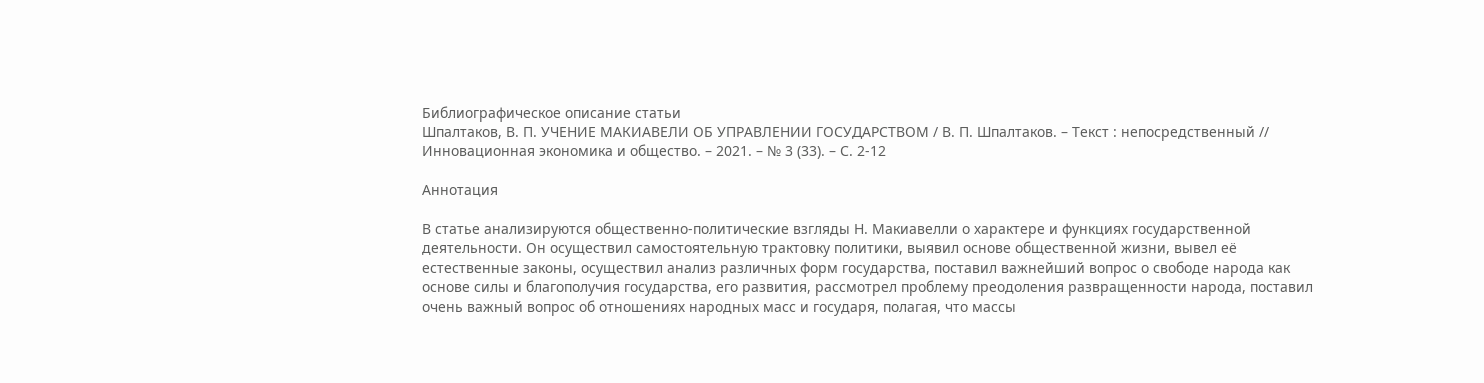Библиографическое описание статьи
Шпалтаков, В. П. УЧЕНИЕ МАКИАВЕЛИ ОБ УПРАВЛЕНИИ ГОСУДАРСТВОМ / В. П. Шпалтаков. – Текст : непосредственный // Инновационная экономика и общество. – 2021. – № 3 (33). – С. 2-12

Аннотация

В статье анализируются общественно-политические взгляды Н. Макиавелли о характере и функциях государственной деятельности. Он осуществил самостоятельную трактовку политики, выявил основе общественной жизни, вывел её естественные законы, осуществил анализ различных форм государства, поставил важнейший вопрос о свободе народа как основе силы и благополучия государства, его развития, рассмотрел проблему преодоления развращенности народа, поставил очень важный вопрос об отношениях народных масс и государя, полагая, что массы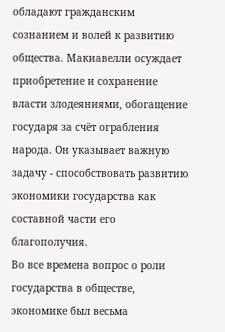обладают гражданским сознанием и волей к развитию общества. Макиавелли осуждает приобретение и сохранение власти злодеяниями, обогащение государя за счёт ограбления народа. Он указывает важную задачу - способствовать развитию экономики государства как составной части его благополучия.
Во все времена вопрос о роли государства в обществе, экономике был весьма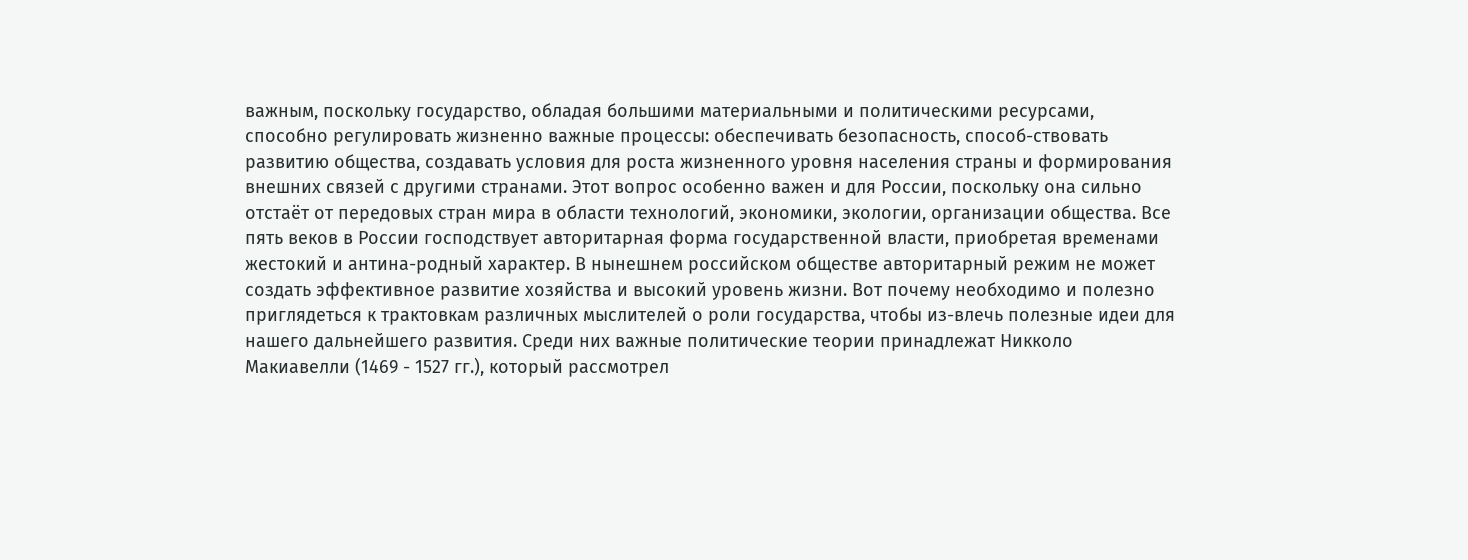важным, поскольку государство, обладая большими материальными и политическими ресурсами, способно регулировать жизненно важные процессы: обеспечивать безопасность, способ-ствовать развитию общества, создавать условия для роста жизненного уровня населения страны и формирования внешних связей с другими странами. Этот вопрос особенно важен и для России, поскольку она сильно отстаёт от передовых стран мира в области технологий, экономики, экологии, организации общества. Все пять веков в России господствует авторитарная форма государственной власти, приобретая временами жестокий и антина-родный характер. В нынешнем российском обществе авторитарный режим не может создать эффективное развитие хозяйства и высокий уровень жизни. Вот почему необходимо и полезно приглядеться к трактовкам различных мыслителей о роли государства, чтобы из-влечь полезные идеи для нашего дальнейшего развития. Среди них важные политические теории принадлежат Никколо Макиавелли (1469 - 1527 гг.), который рассмотрел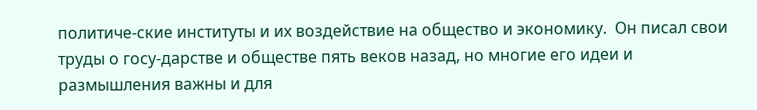политиче-ские институты и их воздействие на общество и экономику.  Он писал свои труды о госу-дарстве и обществе пять веков назад, но многие его идеи и размышления важны и для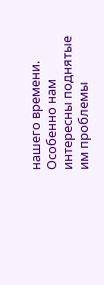нашего времени. Особенно нам интересны поднятые им проблемы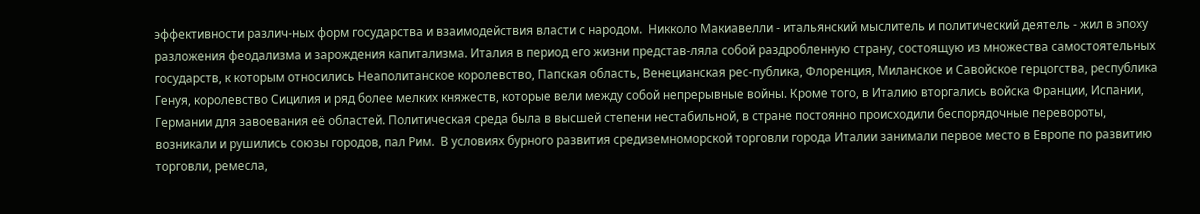эффективности различ-ных форм государства и взаимодействия власти с народом.  Никколо Макиавелли - итальянский мыслитель и политический деятель - жил в эпоху разложения феодализма и зарождения капитализма. Италия в период его жизни представ-ляла собой раздробленную страну, состоящую из множества самостоятельных государств, к которым относились Неаполитанское королевство, Папская область, Венецианская рес-публика, Флоренция, Миланское и Савойское герцогства, республика Генуя, королевство Сицилия и ряд более мелких княжеств, которые вели между собой непрерывные войны. Кроме того, в Италию вторгались войска Франции, Испании, Германии для завоевания её областей. Политическая среда была в высшей степени нестабильной, в стране постоянно происходили беспорядочные перевороты, возникали и рушились союзы городов, пал Рим.  В условиях бурного развития средиземноморской торговли города Италии занимали первое место в Европе по развитию торговли, ремесла,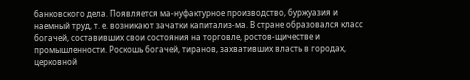банковского дела. Появляется ма-нуфактурное производство, буржуазия и наемный труд, т. е. возникают зачатки капитализ-ма. В стране образовался класс богачей, составивших свои состояния на торговле, ростов-щичестве и промышленности. Роскошь богачей, тиранов, захвативших власть в городах, церковной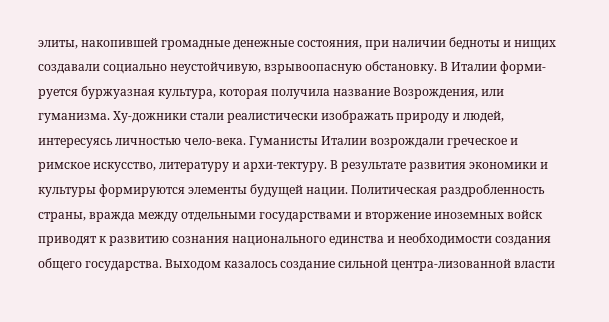элиты, накопившей громадные денежные состояния, при наличии бедноты и нищих создавали социально неустойчивую, взрывоопасную обстановку. В Италии форми-руется буржуазная культура, которая получила название Возрождения, или гуманизма. Ху-дожники стали реалистически изображать природу и людей, интересуясь личностью чело-века. Гуманисты Италии возрождали греческое и римское искусство, литературу и архи-тектуру. В результате развития экономики и культуры формируются элементы будущей нации. Политическая раздробленность страны, вражда между отдельными государствами и вторжение иноземных войск приводят к развитию сознания национального единства и необходимости создания общего государства. Выходом казалось создание сильной центра-лизованной власти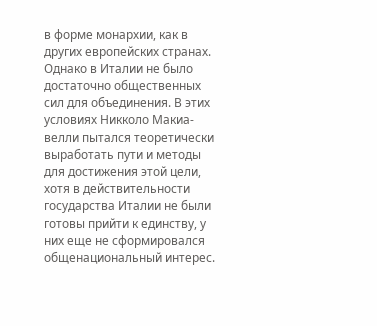в форме монархии, как в других европейских странах. Однако в Италии не было достаточно общественных сил для объединения. В этих условиях Никколо Макиа-велли пытался теоретически выработать пути и методы для достижения этой цели, хотя в действительности государства Италии не были готовы прийти к единству, у них еще не сформировался общенациональный интерес.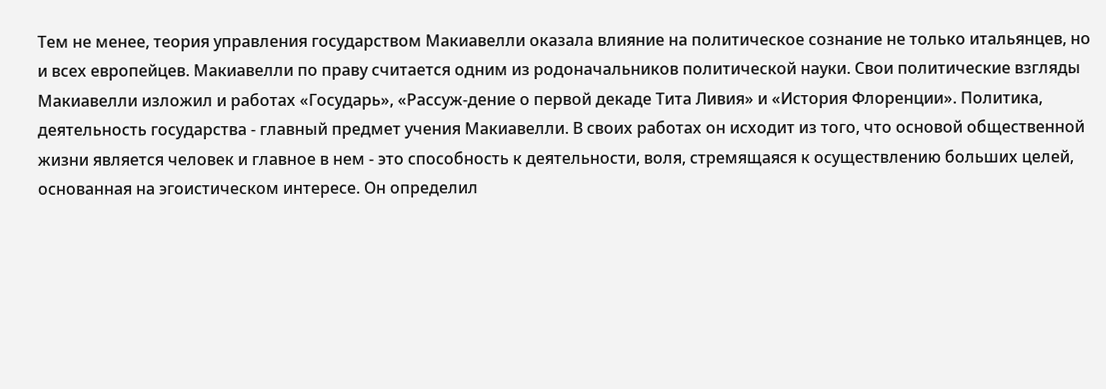Тем не менее, теория управления государством Макиавелли оказала влияние на политическое сознание не только итальянцев, но и всех европейцев. Макиавелли по праву считается одним из родоначальников политической науки. Свои политические взгляды Макиавелли изложил и работах «Государь», «Рассуж-дение о первой декаде Тита Ливия» и «История Флоренции». Политика, деятельность государства - главный предмет учения Макиавелли. В своих работах он исходит из того, что основой общественной жизни является человек и главное в нем - это способность к деятельности, воля, стремящаяся к осуществлению больших целей, основанная на эгоистическом интересе. Он определил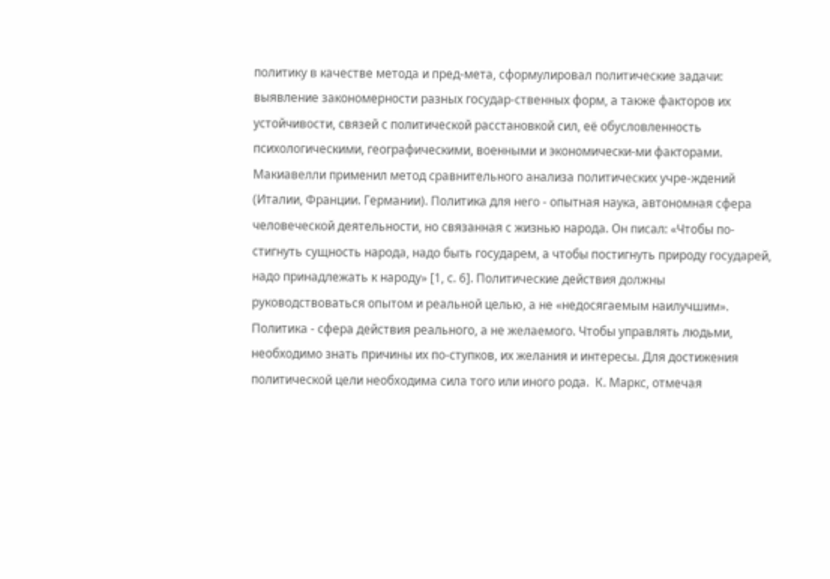политику в качестве метода и пред-мета, сформулировал политические задачи: выявление закономерности разных государ-ственных форм, а также факторов их устойчивости, связей с политической расстановкой сил, её обусловленность психологическими, географическими, военными и экономически-ми факторами. Макиавелли применил метод сравнительного анализа политических учре-ждений (Италии, Франции. Германии). Политика для него - опытная наука, автономная сфера человеческой деятельности, но связанная с жизнью народа. Он писал: «Чтобы по-стигнуть сущность народа, надо быть государем, а чтобы постигнуть природу государей, надо принадлежать к народу» [1, с. 6]. Политические действия должны руководствоваться опытом и реальной целью, а не «недосягаемым наилучшим».  Политика - сфера действия реального, а не желаемого. Чтобы управлять людьми, необходимо знать причины их по-ступков, их желания и интересы. Для достижения политической цели необходима сила того или иного рода.  К. Маркс, отмечая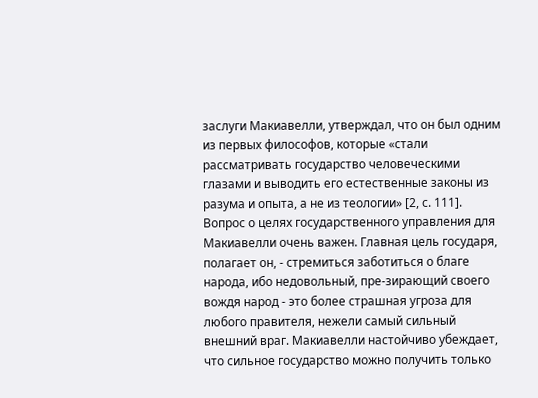заслуги Макиавелли, утверждал, что он был одним из первых философов, которые «стали рассматривать государство человеческими глазами и выводить его естественные законы из разума и опыта, а не из теологии» [2, с. 111].  Вопрос о целях государственного управления для Макиавелли очень важен. Главная цель государя, полагает он, - стремиться заботиться о благе народа, ибо недовольный, пре-зирающий своего вождя народ - это более страшная угроза для любого правителя, нежели самый сильный внешний враг. Макиавелли настойчиво убеждает, что сильное государство можно получить только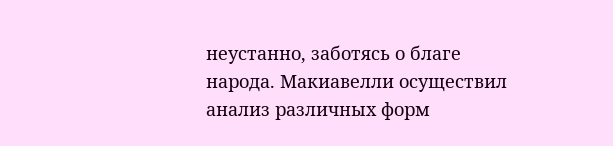неустанно, заботясь о благе народа. Макиавелли осуществил анализ различных форм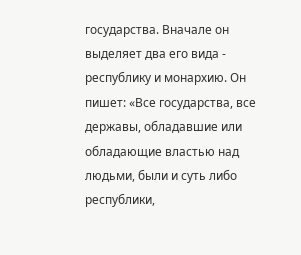государства. Вначале он выделяет два его вида - республику и монархию. Он пишет: «Все государства, все державы, обладавшие или обладающие властью над людьми, были и суть либо республики,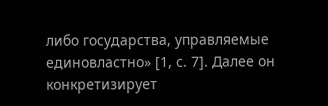либо государства, управляемые единовластно» [1, с. 7]. Далее он конкретизирует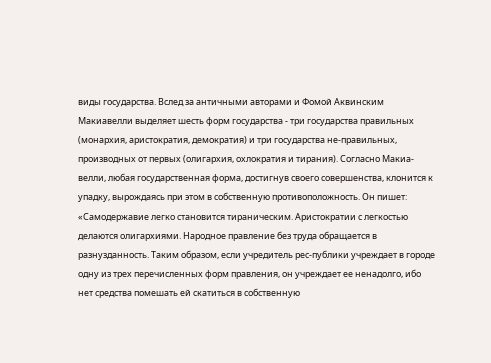виды государства. Вслед за античными авторами и Фомой Аквинским Макиавелли выделяет шесть форм государства - три государства правильных (монархия, аристократия, демократия) и три государства не-правильных, производных от первых (олигархия, охлократия и тирания). Согласно Макиа-велли, любая государственная форма, достигнув своего совершенства, клонится к упадку, вырождаясь при этом в собственную противоположность. Он пишет: «Самодержавие легко становится тираническим. Аристократии с легкостью делаются олигархиями. Народное правление без труда обращается в разнузданность. Таким образом, если учредитель рес-публики учреждает в городе одну из трех перечисленных форм правления, он учреждает ее ненадолго, ибо нет средства помешать ей скатиться в собственную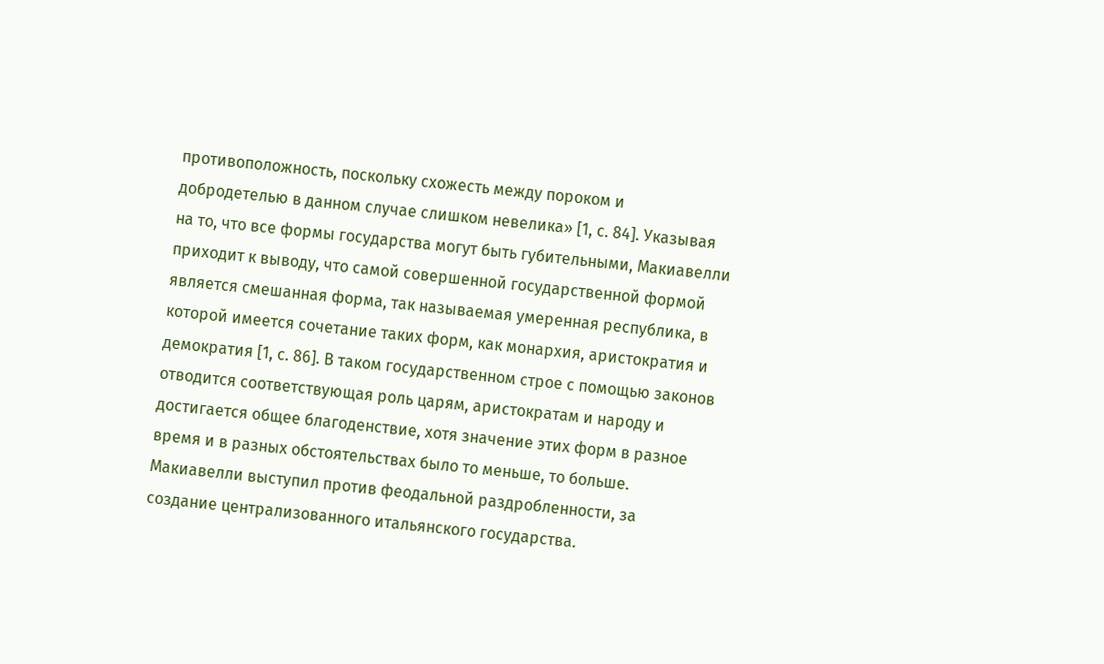противоположность, поскольку схожесть между пороком и добродетелью в данном случае слишком невелика» [1, с. 84]. Указывая на то, что все формы государства могут быть губительными, Макиавелли приходит к выводу, что самой совершенной государственной формой является смешанная форма, так называемая умеренная республика, в которой имеется сочетание таких форм, как монархия, аристократия и демократия [1, с. 86]. В таком государственном строе с помощью законов отводится соответствующая роль царям, аристократам и народу и достигается общее благоденствие, хотя значение этих форм в разное время и в разных обстоятельствах было то меньше, то больше. Макиавелли выступил против феодальной раздробленности, за создание централизованного итальянского государства.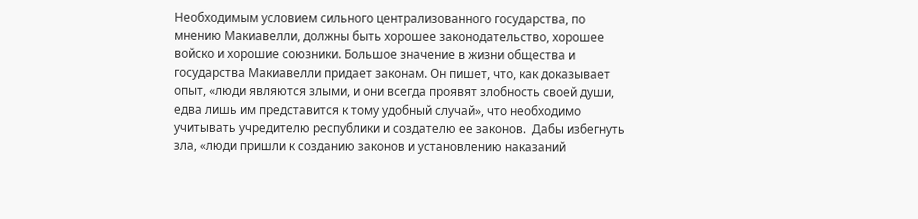Необходимым условием сильного централизованного государства, по мнению Макиавелли, должны быть хорошее законодательство, хорошее войско и хорошие союзники. Большое значение в жизни общества и государства Макиавелли придает законам. Он пишет, что, как доказывает опыт, «люди являются злыми, и они всегда проявят злобность своей души, едва лишь им представится к тому удобный случай», что необходимо учитывать учредителю республики и создателю ее законов.  Дабы избегнуть зла, «люди пришли к созданию законов и установлению наказаний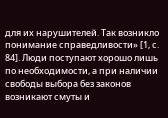для их нарушителей. Так возникло понимание справедливости» [1, с. 84]. Люди поступают хорошо лишь по необходимости, а при наличии свободы выбора без законов возникают смуты и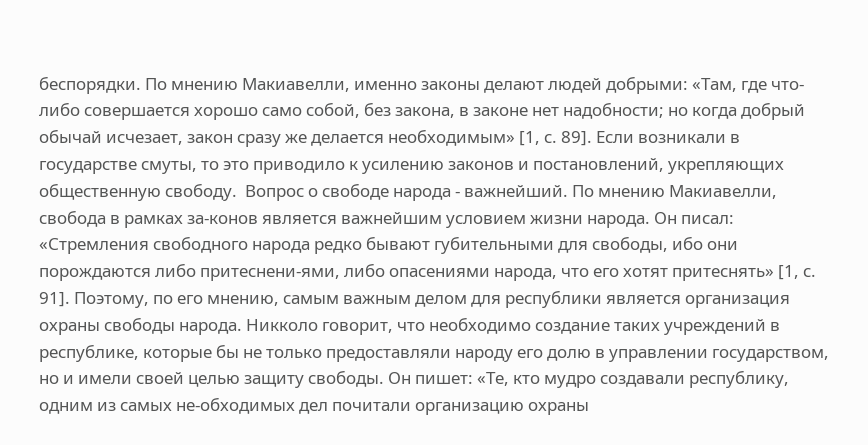беспорядки. По мнению Макиавелли, именно законы делают людей добрыми: «Там, где что-либо совершается хорошо само собой, без закона, в законе нет надобности; но когда добрый обычай исчезает, закон сразу же делается необходимым» [1, с. 89]. Если возникали в государстве смуты, то это приводило к усилению законов и постановлений, укрепляющих общественную свободу.  Вопрос о свободе народа - важнейший. По мнению Макиавелли, свобода в рамках за-конов является важнейшим условием жизни народа. Он писал: «Стремления свободного народа редко бывают губительными для свободы, ибо они порождаются либо притеснени-ями, либо опасениями народа, что его хотят притеснять» [1, с. 91]. Поэтому, по его мнению, самым важным делом для республики является организация охраны свободы народа. Никколо говорит, что необходимо создание таких учреждений в республике, которые бы не только предоставляли народу его долю в управлении государством, но и имели своей целью защиту свободы. Он пишет: «Те, кто мудро создавали республику, одним из самых не-обходимых дел почитали организацию охраны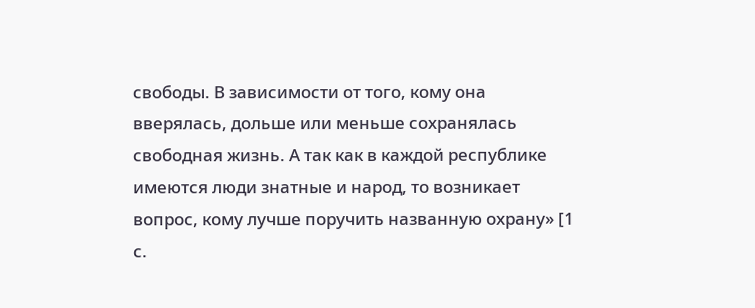свободы. В зависимости от того, кому она вверялась, дольше или меньше сохранялась свободная жизнь. А так как в каждой республике имеются люди знатные и народ, то возникает вопрос, кому лучше поручить названную охрану» [1 с.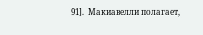91].  Макиавелли полагает,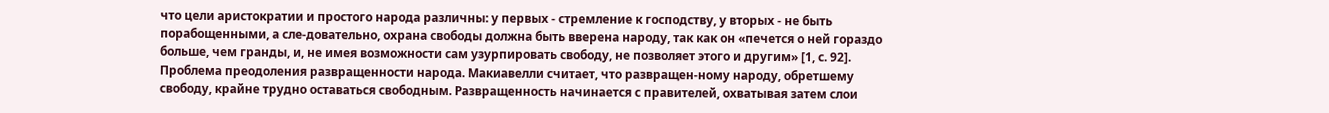что цели аристократии и простого народа различны: у первых - стремление к господству, у вторых - не быть порабощенными, а сле-довательно, охрана свободы должна быть вверена народу, так как он «печется о ней гораздо больше, чем гранды, и, не имея возможности сам узурпировать свободу, не позволяет этого и другим» [1, с. 92]. Проблема преодоления развращенности народа. Макиавелли считает, что развращен-ному народу, обретшему свободу, крайне трудно оставаться свободным. Развращенность начинается с правителей, охватывая затем слои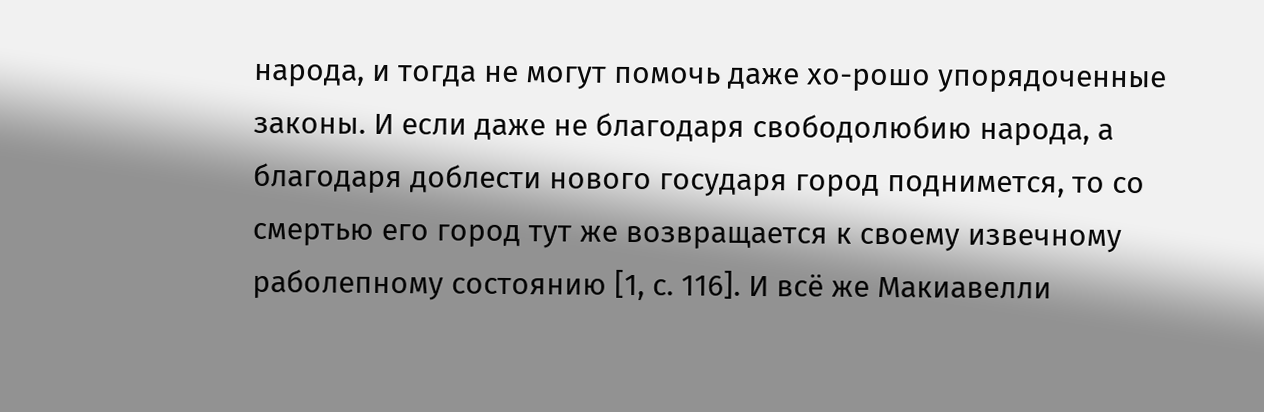народа, и тогда не могут помочь даже хо-рошо упорядоченные законы. И если даже не благодаря свободолюбию народа, а благодаря доблести нового государя город поднимется, то со смертью его город тут же возвращается к своему извечному раболепному состоянию [1, с. 116]. И всё же Макиавелли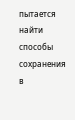пытается найти способы сохранения в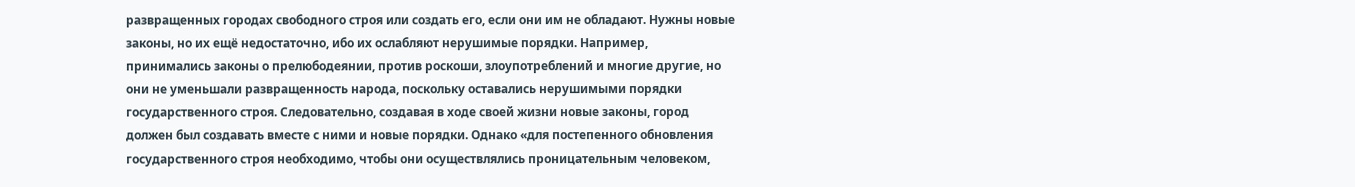развращенных городах свободного строя или создать его, если они им не обладают. Нужны новые законы, но их ещё недостаточно, ибо их ослабляют нерушимые порядки. Например, принимались законы о прелюбодеянии, против роскоши, злоупотреблений и многие другие, но они не уменьшали развращенность народа, поскольку оставались нерушимыми порядки государственного строя. Следовательно, создавая в ходе своей жизни новые законы, город должен был создавать вместе с ними и новые порядки. Однако «для постепенного обновления государственного строя необходимо, чтобы они осуществлялись проницательным человеком,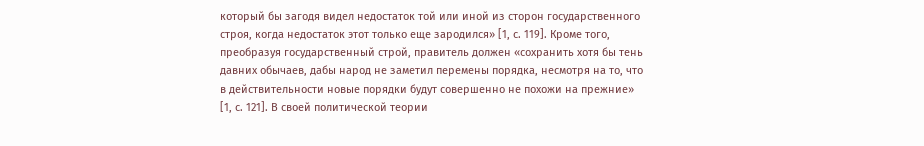который бы загодя видел недостаток той или иной из сторон государственного строя, когда недостаток этот только еще зародился» [1, с. 119]. Кроме того, преобразуя государственный строй, правитель должен «сохранить хотя бы тень давних обычаев, дабы народ не заметил перемены порядка, несмотря на то, что в действительности новые порядки будут совершенно не похожи на прежние»  [1, с. 121]. В своей политической теории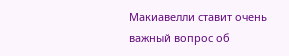Макиавелли ставит очень важный вопрос об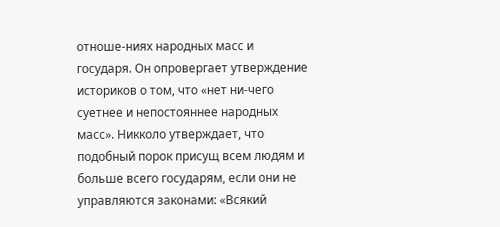отноше-ниях народных масс и государя. Он опровергает утверждение историков о том, что «нет ни-чего суетнее и непостояннее народных масс». Никколо утверждает, что подобный порок присущ всем людям и больше всего государям, если они не управляются законами: «Всякий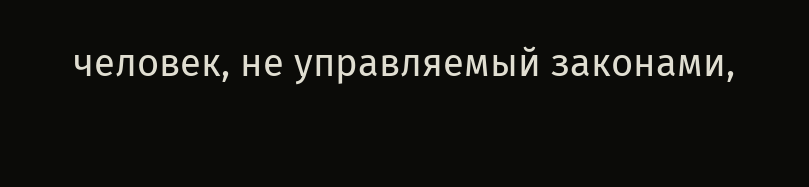человек, не управляемый законами,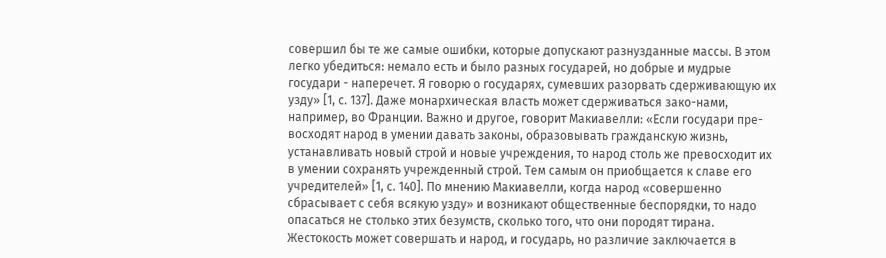совершил бы те же самые ошибки, которые допускают разнузданные массы. В этом легко убедиться: немало есть и было разных государей, но добрые и мудрые государи - наперечет. Я говорю о государях, сумевших разорвать сдерживающую их узду» [1, с. 137]. Даже монархическая власть может сдерживаться зако-нами, например, во Франции. Важно и другое, говорит Макиавелли: «Если государи пре-восходят народ в умении давать законы, образовывать гражданскую жизнь, устанавливать новый строй и новые учреждения, то народ столь же превосходит их в умении сохранять учрежденный строй. Тем самым он приобщается к славе его учредителей» [1, с. 140]. По мнению Макиавелли, когда народ «совершенно сбрасывает с себя всякую узду» и возникают общественные беспорядки, то надо опасаться не столько этих безумств, сколько того, что они породят тирана. Жестокость может совершать и народ, и государь, но различие заключается в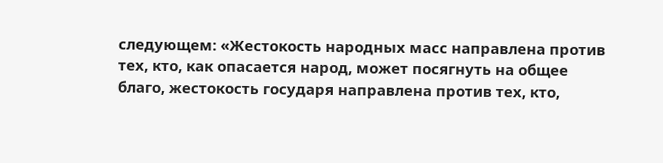следующем: «Жестокость народных масс направлена против тех, кто, как опасается народ, может посягнуть на общее благо, жестокость государя направлена против тех, кто,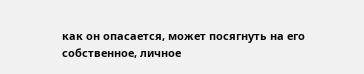как он опасается, может посягнуть на его собственное, личное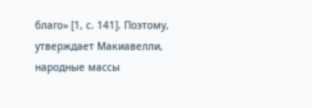благо» [1, с. 141]. Поэтому, утверждает Макиавелли, народные массы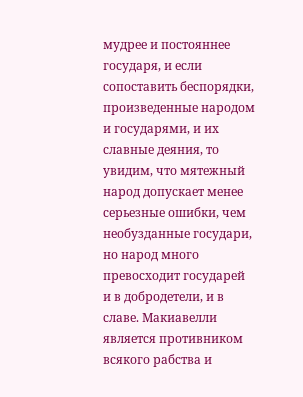мудрее и постояннее государя, и если сопоставить беспорядки, произведенные народом и государями, и их славные деяния, то увидим, что мятежный народ допускает менее серьезные ошибки, чем необузданные государи, но народ много превосходит государей и в добродетели, и в славе. Макиавелли является противником всякого рабства и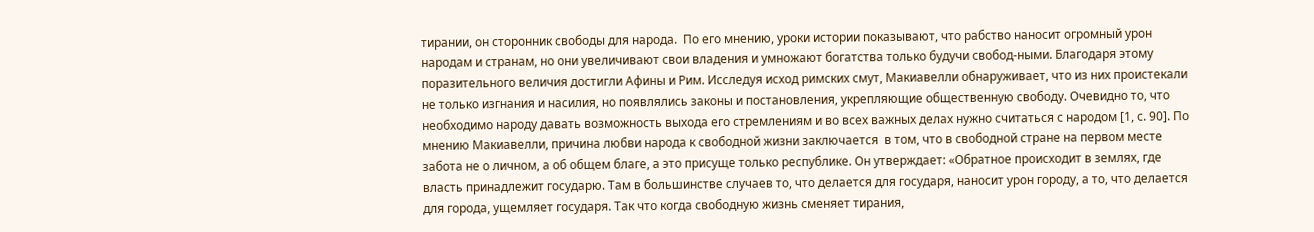тирании, он сторонник свободы для народа.  По его мнению, уроки истории показывают, что рабство наносит огромный урон народам и странам, но они увеличивают свои владения и умножают богатства только будучи свобод-ными. Благодаря этому поразительного величия достигли Афины и Рим. Исследуя исход римских смут, Макиавелли обнаруживает, что из них проистекали не только изгнания и насилия, но появлялись законы и постановления, укрепляющие общественную свободу. Очевидно то, что необходимо народу давать возможность выхода его стремлениям и во всех важных делах нужно считаться с народом [1, с. 90]. По мнению Макиавелли, причина любви народа к свободной жизни заключается  в том, что в свободной стране на первом месте забота не о личном, а об общем благе, а это присуще только республике. Он утверждает: «Обратное происходит в землях, где власть принадлежит государю. Там в большинстве случаев то, что делается для государя, наносит урон городу, а то, что делается для города, ущемляет государя. Так что когда свободную жизнь сменяет тирания,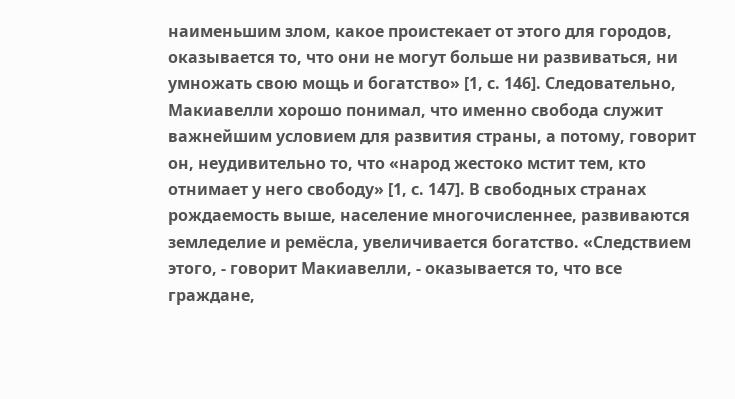наименьшим злом, какое проистекает от этого для городов, оказывается то, что они не могут больше ни развиваться, ни умножать свою мощь и богатство» [1, с. 146]. Следовательно, Макиавелли хорошо понимал, что именно свобода служит важнейшим условием для развития страны, а потому, говорит он, неудивительно то, что «народ жестоко мстит тем, кто отнимает у него свободу» [1, с. 147]. В свободных странах рождаемость выше, население многочисленнее, развиваются земледелие и ремёсла, увеличивается богатство. «Следствием этого, - говорит Макиавелли, - оказывается то, что все граждане,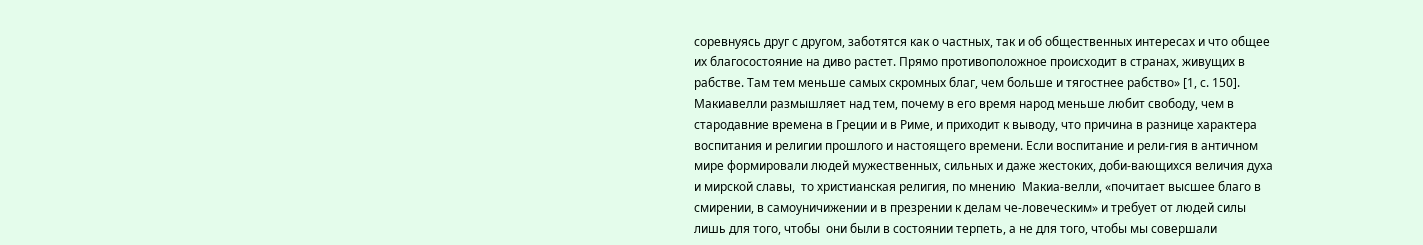соревнуясь друг с другом, заботятся как о частных, так и об общественных интересах и что общее их благосостояние на диво растет. Прямо противоположное происходит в странах, живущих в рабстве. Там тем меньше самых скромных благ, чем больше и тягостнее рабство» [1, с. 150]. Макиавелли размышляет над тем, почему в его время народ меньше любит свободу, чем в стародавние времена в Греции и в Риме, и приходит к выводу, что причина в разнице характера воспитания и религии прошлого и настоящего времени. Если воспитание и рели-гия в античном мире формировали людей мужественных, сильных и даже жестоких, доби-вающихся величия духа и мирской славы,  то христианская религия, по мнению  Макиа-велли, «почитает высшее благо в смирении, в самоуничижении и в презрении к делам че-ловеческим» и требует от людей силы лишь для того, чтобы  они были в состоянии терпеть, а не для того, чтобы мы совершали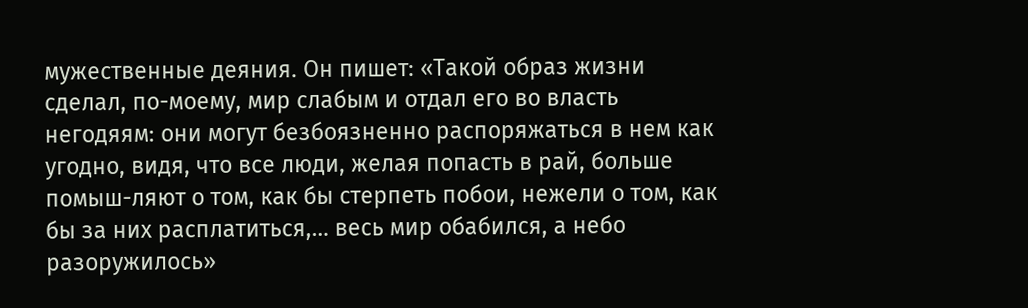мужественные деяния. Он пишет: «Такой образ жизни сделал, по-моему, мир слабым и отдал его во власть негодяям: они могут безбоязненно распоряжаться в нем как угодно, видя, что все люди, желая попасть в рай, больше помыш-ляют о том, как бы стерпеть побои, нежели о том, как бы за них расплатиться,… весь мир обабился, а небо разоружилось»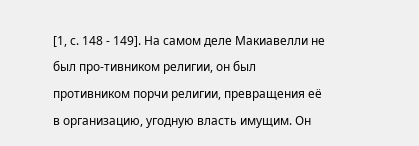[1, с. 148 - 149]. На самом деле Макиавелли не был про-тивником религии, он был противником порчи религии, превращения её в организацию, угодную власть имущим. Он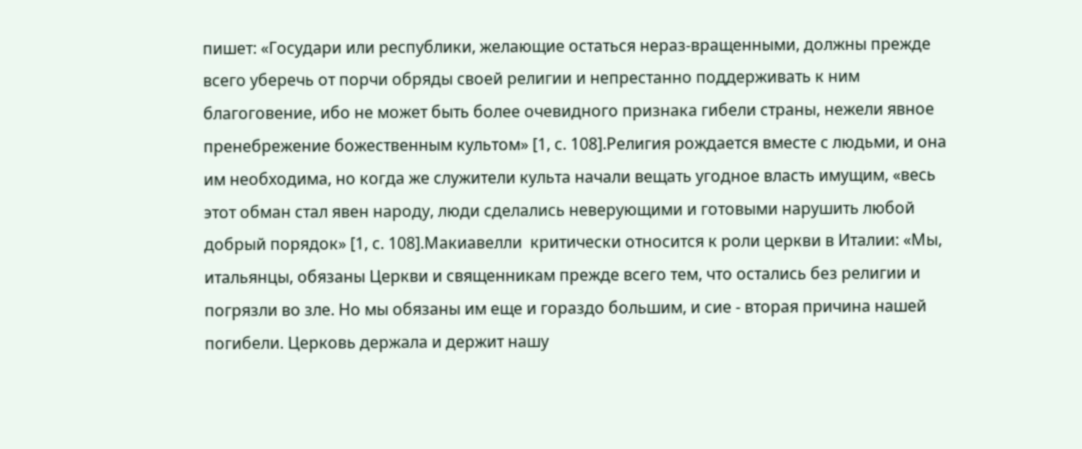пишет: «Государи или республики, желающие остаться нераз-вращенными, должны прежде всего уберечь от порчи обряды своей религии и непрестанно поддерживать к ним благоговение, ибо не может быть более очевидного признака гибели страны, нежели явное пренебрежение божественным культом» [1, с. 108].Религия рождается вместе с людьми, и она им необходима, но когда же служители культа начали вещать угодное власть имущим, «весь этот обман стал явен народу, люди сделались неверующими и готовыми нарушить любой добрый порядок» [1, с. 108].Макиавелли  критически относится к роли церкви в Италии: «Мы, итальянцы, обязаны Церкви и священникам прежде всего тем, что остались без религии и погрязли во зле. Но мы обязаны им еще и гораздо большим, и сие - вторая причина нашей погибели. Церковь держала и держит нашу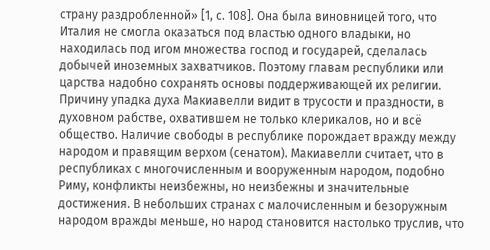страну раздробленной» [1, с. 108]. Она была виновницей того, что Италия не смогла оказаться под властью одного владыки, но находилась под игом множества господ и государей, сделалась добычей иноземных захватчиков. Поэтому главам республики или царства надобно сохранять основы поддерживающей их религии. Причину упадка духа Макиавелли видит в трусости и праздности, в духовном рабстве, охватившем не только клерикалов, но и всё общество. Наличие свободы в республике порождает вражду между народом и правящим верхом (сенатом). Макиавелли считает, что в республиках с многочисленным и вооруженным народом, подобно Риму, конфликты неизбежны, но неизбежны и значительные достижения. В небольших странах с малочисленным и безоружным народом вражды меньше, но народ становится настолько труслив, что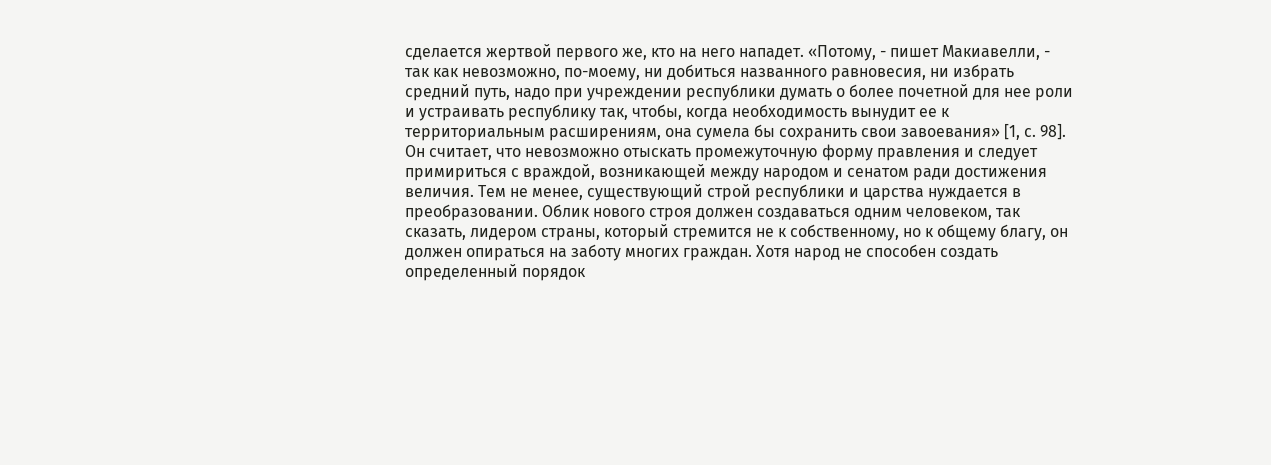сделается жертвой первого же, кто на него нападет. «Потому, - пишет Макиавелли, - так как невозможно, по-моему, ни добиться названного равновесия, ни избрать средний путь, надо при учреждении республики думать о более почетной для нее роли и устраивать республику так, чтобы, когда необходимость вынудит ее к территориальным расширениям, она сумела бы сохранить свои завоевания» [1, с. 98]. Он считает, что невозможно отыскать промежуточную форму правления и следует примириться с враждой, возникающей между народом и сенатом ради достижения величия. Тем не менее, существующий строй республики и царства нуждается в преобразовании. Облик нового строя должен создаваться одним человеком, так сказать, лидером страны, который стремится не к собственному, но к общему благу, он должен опираться на заботу многих граждан. Хотя народ не способен создать определенный порядок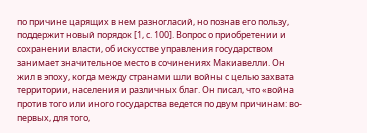по причине царящих в нем разногласий, но познав его пользу, поддержит новый порядок [1, с. 100]. Вопрос о приобретении и сохранении власти, об искусстве управления государством занимает значительное место в сочинениях Макиавелли. Он жил в эпоху, когда между странами шли войны с целью захвата территории, населения и различных благ. Он писал, что «война против того или иного государства ведется по двум причинам: во-первых, для того,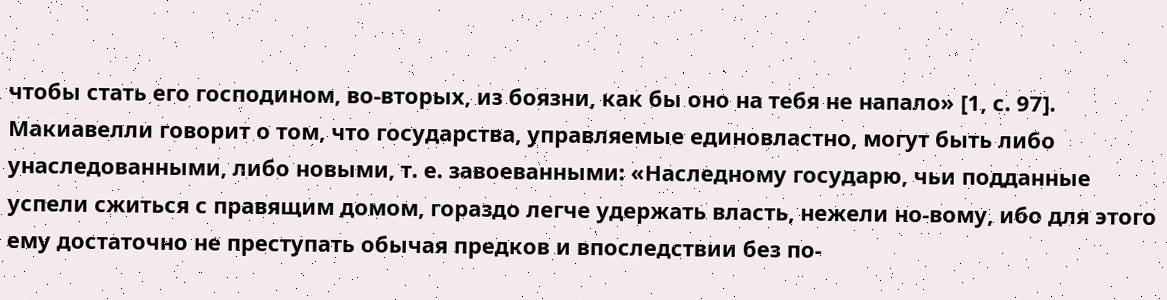чтобы стать его господином, во-вторых, из боязни, как бы оно на тебя не напало» [1, с. 97]. Макиавелли говорит о том, что государства, управляемые единовластно, могут быть либо унаследованными, либо новыми, т. е. завоеванными: «Наследному государю, чьи подданные успели сжиться с правящим домом, гораздо легче удержать власть, нежели но-вому, ибо для этого ему достаточно не преступать обычая предков и впоследствии без по-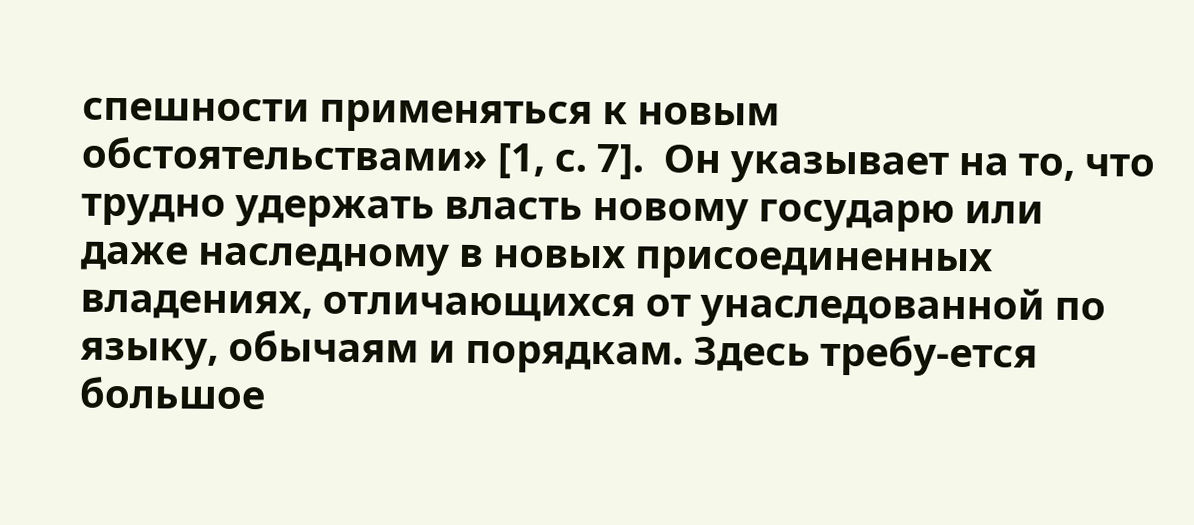спешности применяться к новым обстоятельствами» [1, с. 7].  Он указывает на то, что трудно удержать власть новому государю или даже наследному в новых присоединенных владениях, отличающихся от унаследованной по языку, обычаям и порядкам. Здесь требу-ется большое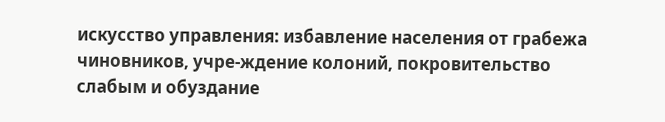искусство управления: избавление населения от грабежа чиновников, учре-ждение колоний, покровительство слабым и обуздание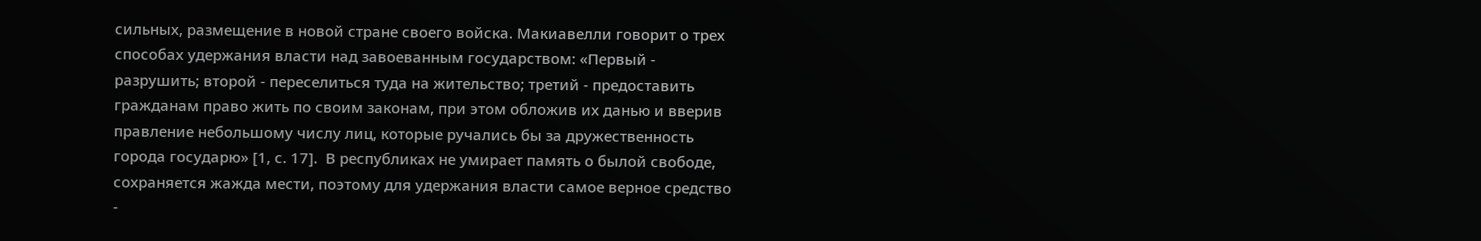сильных, размещение в новой стране своего войска. Макиавелли говорит о трех способах удержания власти над завоеванным государством: «Первый - разрушить; второй - переселиться туда на жительство; третий - предоставить гражданам право жить по своим законам, при этом обложив их данью и вверив правление небольшому числу лиц, которые ручались бы за дружественность города государю» [1, с. 17].  В республиках не умирает память о былой свободе, сохраняется жажда мести, поэтому для удержания власти самое верное средство -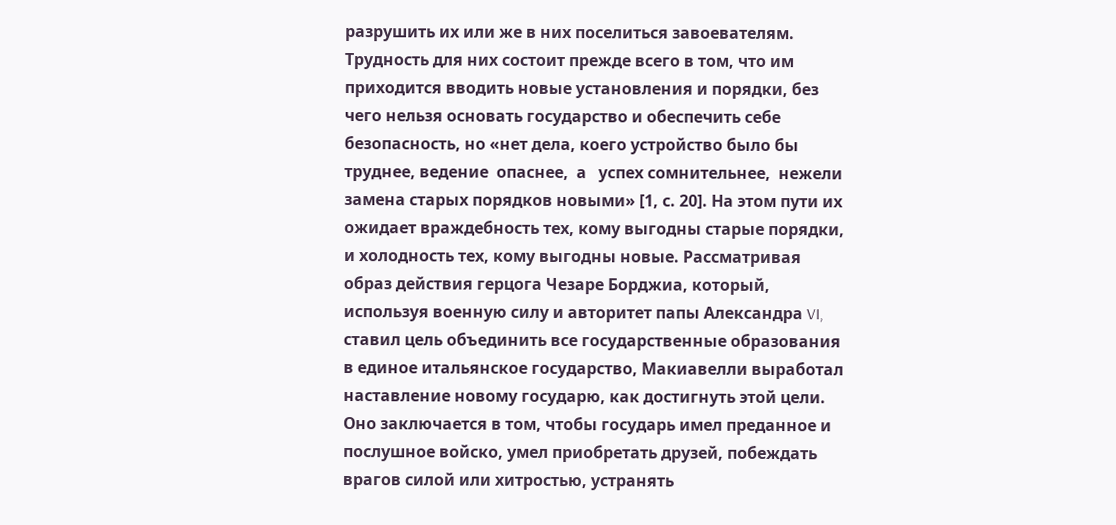разрушить их или же в них поселиться завоевателям. Трудность для них состоит прежде всего в том, что им приходится вводить новые установления и порядки, без чего нельзя основать государство и обеспечить себе безопасность, но «нет дела, коего устройство было бы труднее, ведение  опаснее,  а   успех сомнительнее,  нежели замена старых порядков новыми» [1, с. 20]. На этом пути их ожидает враждебность тех, кому выгодны старые порядки, и холодность тех, кому выгодны новые. Рассматривая образ действия герцога Чезаре Борджиа, который, используя военную силу и авторитет папы Александра VI, ставил цель объединить все государственные образования в единое итальянское государство, Макиавелли выработал наставление новому государю, как достигнуть этой цели. Оно заключается в том, чтобы государь имел преданное и послушное войско, умел приобретать друзей, побеждать врагов силой или хитростью, устранять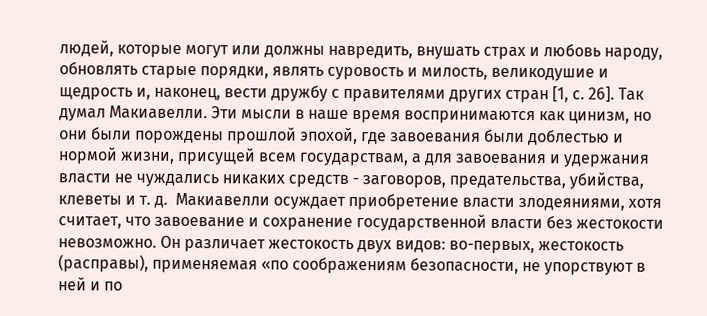людей, которые могут или должны навредить, внушать страх и любовь народу, обновлять старые порядки, являть суровость и милость, великодушие и щедрость и, наконец, вести дружбу с правителями других стран [1, с. 26]. Так думал Макиавелли. Эти мысли в наше время воспринимаются как цинизм, но они были порождены прошлой эпохой, где завоевания были доблестью и нормой жизни, присущей всем государствам, а для завоевания и удержания власти не чуждались никаких средств - заговоров, предательства, убийства, клеветы и т. д.  Макиавелли осуждает приобретение власти злодеяниями, хотя считает, что завоевание и сохранение государственной власти без жестокости невозможно. Он различает жестокость двух видов: во-первых, жестокость (расправы), применяемая «по соображениям безопасности, не упорствуют в ней и по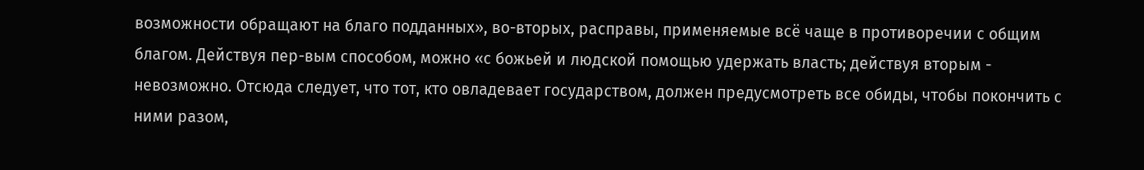возможности обращают на благо подданных», во-вторых, расправы, применяемые всё чаще в противоречии с общим благом. Действуя пер-вым способом, можно «с божьей и людской помощью удержать власть; действуя вторым - невозможно. Отсюда следует, что тот, кто овладевает государством, должен предусмотреть все обиды, чтобы покончить с ними разом,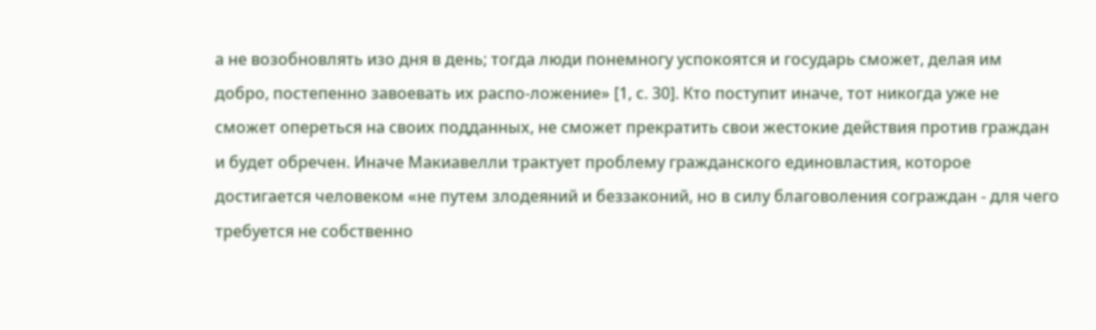а не возобновлять изо дня в день; тогда люди понемногу успокоятся и государь сможет, делая им добро, постепенно завоевать их распо-ложение» [1, с. 30]. Кто поступит иначе, тот никогда уже не сможет опереться на своих подданных, не сможет прекратить свои жестокие действия против граждан и будет обречен. Иначе Макиавелли трактует проблему гражданского единовластия, которое достигается человеком «не путем злодеяний и беззаконий, но в силу благоволения сограждан - для чего требуется не собственно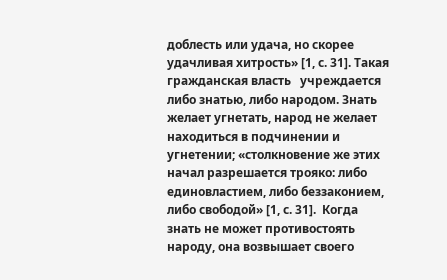доблесть или удача, но скорее удачливая хитрость» [1, с. 31]. Такая гражданская власть   учреждается либо знатью, либо народом. Знать желает угнетать, народ не желает находиться в подчинении и угнетении; «столкновение же этих начал разрешается трояко: либо единовластием, либо беззаконием, либо свободой» [1, с. 31].  Когда знать не может противостоять народу, она возвышает своего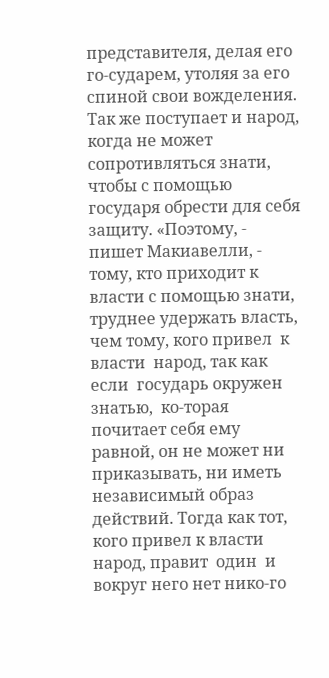представителя, делая его го-сударем, утоляя за его спиной свои вожделения. Так же поступает и народ, когда не может сопротивляться знати, чтобы с помощью государя обрести для себя защиту. «Поэтому, - пишет Макиавелли, - тому, кто приходит к власти с помощью знати, труднее удержать власть, чем тому, кого привел  к власти  народ, так как если  государь окружен знатью,  ко-торая почитает себя ему равной, он не может ни приказывать, ни иметь независимый образ действий. Тогда как тот,  кого привел к власти народ, правит  один  и вокруг него нет нико-го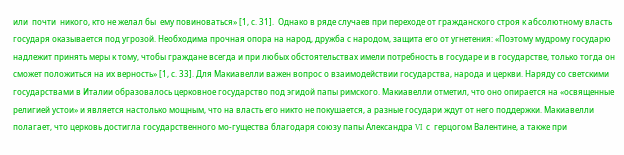или  почти  никого, кто не желал бы  ему повиноваться» [1, с. 31].  Однако в ряде случаев при переходе от гражданского строя к абсолютному власть государя оказывается под угрозой. Необходима прочная опора на народ, дружба с народом, защита его от угнетения: «Поэтому мудрому государю надлежит принять меры к тому, чтобы граждане всегда и при любых обстоятельствах имели потребность в государе и в государстве, только тогда он сможет положиться на их верность» [1, с. 33]. Для Макиавелли важен вопрос о взаимодействии государства, народа и церкви. Наряду со светскими государствами в Италии образовалось церковное государство под эгидой папы римского. Макиавелли отметил, что оно опирается на «освященные  религией устои» и является настолько мощным, что на власть его никто не покушается, а разные государи ждут от него поддержки. Макиавелли полагает, что церковь достигла государственного мо-гущества благодаря союзу папы Александра VI  с  герцогом Валентине, а также при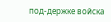под-держке войска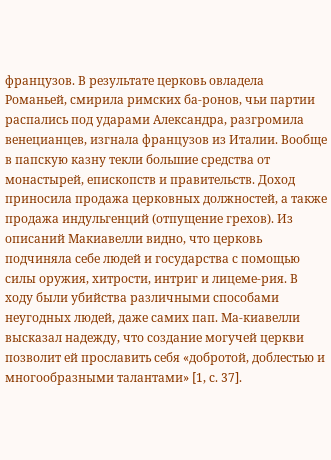французов. В результате церковь овладела Романьей, смирила римских ба-ронов, чьи партии распались под ударами Александра, разгромила венецианцев, изгнала французов из Италии. Вообще в папскую казну текли большие средства от монастырей, епископств и правительств. Доход приносила продажа церковных должностей, а также продажа индульгенций (отпущение грехов). Из описаний Макиавелли видно, что церковь подчиняла себе людей и государства с помощью силы оружия, хитрости, интриг и лицеме-рия. В ходу были убийства различными способами неугодных людей, даже самих пап. Ма-киавелли высказал надежду, что создание могучей церкви позволит ей прославить себя «добротой, доблестью и многообразными талантами» [1, с. 37].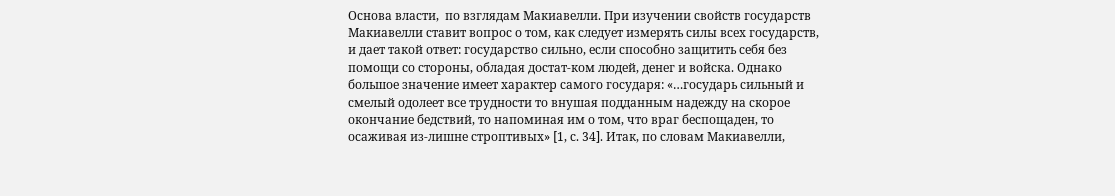Основа власти,  по взглядам Макиавелли. При изучении свойств государств Макиавелли ставит вопрос о том, как следует измерять силы всех государств, и дает такой ответ: государство сильно, если способно защитить себя без помощи со стороны, обладая достат-ком людей, денег и войска. Однако большое значение имеет характер самого государя: «…государь сильный и смелый одолеет все трудности то внушая подданным надежду на скорое окончание бедствий, то напоминая им о том, что враг беспощаден, то осаживая из-лишне строптивых» [1, с. 34]. Итак, по словам Макиавелли,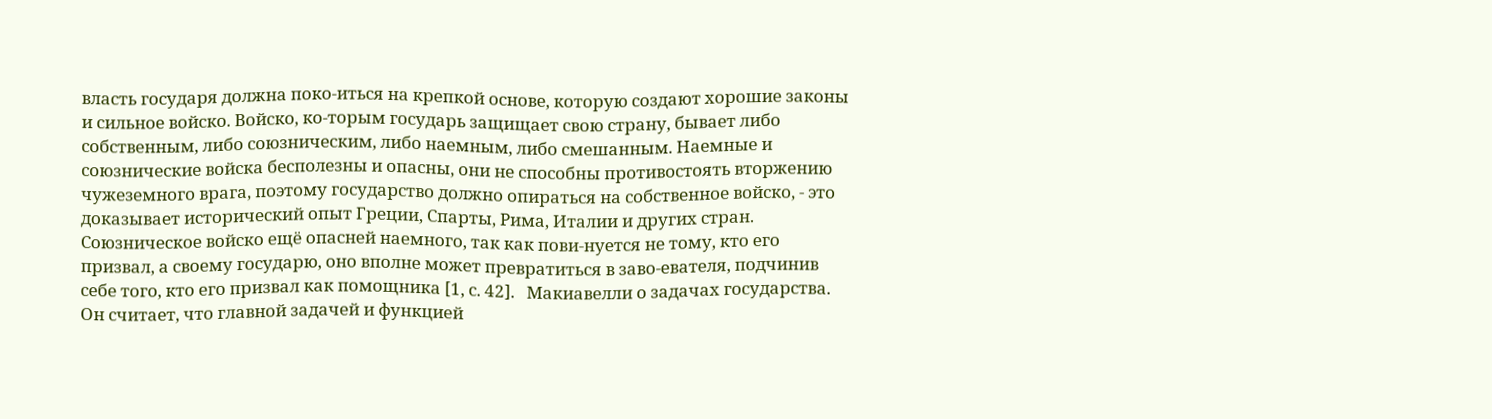власть государя должна поко-иться на крепкой основе, которую создают хорошие законы и сильное войско. Войско, ко-торым государь защищает свою страну, бывает либо собственным, либо союзническим, либо наемным, либо смешанным. Наемные и союзнические войска бесполезны и опасны, они не способны противостоять вторжению чужеземного врага, поэтому государство должно опираться на собственное войско, - это доказывает исторический опыт Греции, Спарты, Рима, Италии и других стран. Союзническое войско ещё опасней наемного, так как пови-нуется не тому, кто его призвал, а своему государю, оно вполне может превратиться в заво-евателя, подчинив себе того, кто его призвал как помощника [1, с. 42].   Макиавелли о задачах государства. Он считает, что главной задачей и функцией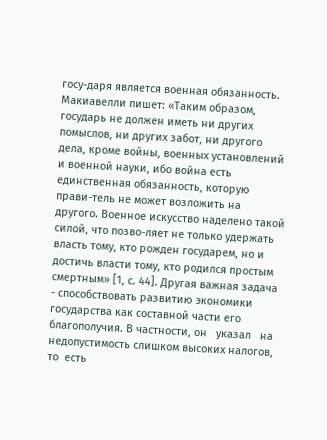госу-даря является военная обязанность. Макиавелли пишет: «Таким образом, государь не должен иметь ни других помыслов, ни других забот, ни другого дела, кроме войны, военных установлений и военной науки, ибо война есть единственная обязанность, которую прави-тель не может возложить на другого. Военное искусство наделено такой силой, что позво-ляет не только удержать власть тому, кто рожден государем, но и достичь власти тому, кто родился простым смертным» [1, с. 44]. Другая важная задача - способствовать развитию экономики государства как составной части его благополучия. В частности, он   указал   на недопустимость слишком высоких налогов, то  есть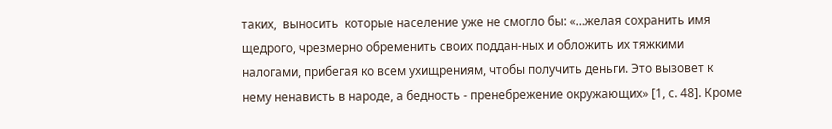таких,  выносить  которые население уже не смогло бы: «…желая сохранить имя щедрого, чрезмерно обременить своих поддан-ных и обложить их тяжкими налогами, прибегая ко всем ухищрениям, чтобы получить деньги. Это вызовет к нему ненависть в народе, а бедность - пренебрежение окружающих» [1, с. 48]. Кроме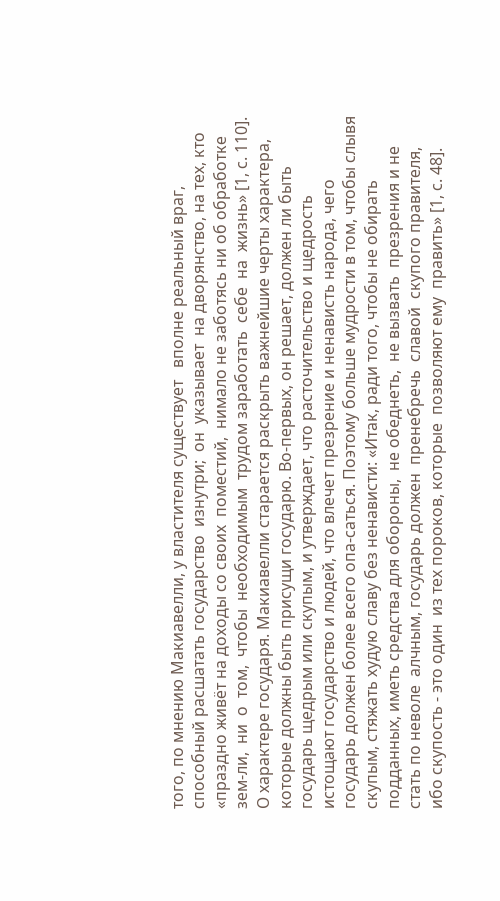того, по мнению Макиавелли, у властителя существует   вполне реальный враг, способный расшатать государство  изнутри;  он  указывает  на дворянство, на тех, кто «праздно живёт на доходы со своих  поместий,  нимало не заботясь ни об обработке  зем-ли,  ни  о  том,  чтобы  необходимым  трудом заработать  себе  на  жизнь» [1, с. 110].  О характере государя. Макиавелли старается раскрыть важнейшие черты характера, которые должны быть присущи государю. Во-первых, он решает, должен ли быть государь щедрым или скупым, и утверждает, что расточительство и щедрость истощают государство и людей, что влечет презрение и ненависть народа, чего государь должен более всего опа-саться. Поэтому больше мудрости в том, чтобы слывя скупым, стяжать худую славу без ненависти: «Итак, ради того, чтобы не обирать подданных, иметь средства для обороны,  не обеднеть,  не вызвать  презрения и не стать по неволе  алчным, государь должен  пренебречь  славой  скупого правителя,  ибо скупость - это один  из тех пороков, которые  позволяют ему  править» [1, с. 48].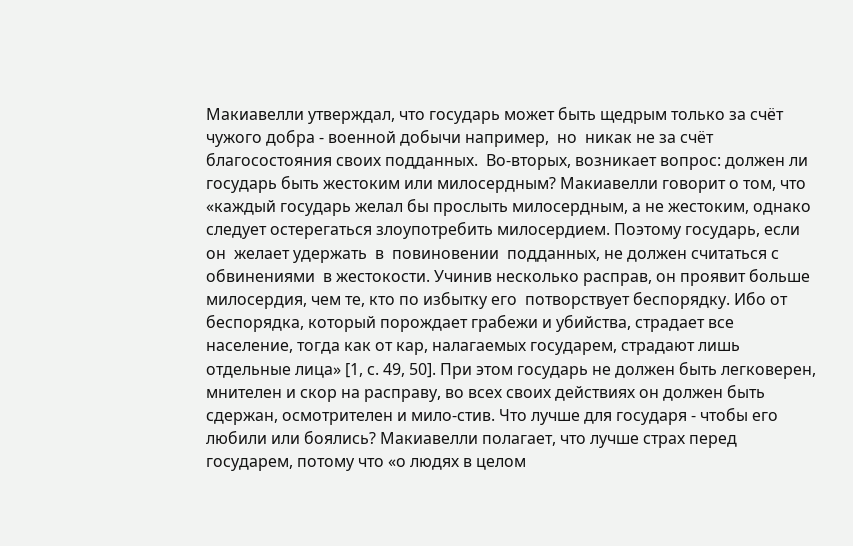Макиавелли утверждал, что государь может быть щедрым только за счёт чужого добра - военной добычи например,  но  никак не за счёт благосостояния своих подданных.  Во-вторых, возникает вопрос: должен ли государь быть жестоким или милосердным? Макиавелли говорит о том, что «каждый государь желал бы прослыть милосердным, а не жестоким, однако следует остерегаться злоупотребить милосердием. Поэтому государь, если он  желает удержать  в  повиновении  подданных, не должен считаться с обвинениями  в жестокости. Учинив несколько расправ, он проявит больше милосердия, чем те, кто по избытку его  потворствует беспорядку. Ибо от беспорядка, который порождает грабежи и убийства, страдает все  население, тогда как от кар, налагаемых государем, страдают лишь отдельные лица» [1, с. 49, 50]. При этом государь не должен быть легковерен, мнителен и скор на расправу, во всех своих действиях он должен быть сдержан, осмотрителен и мило-стив. Что лучше для государя - чтобы его любили или боялись? Макиавелли полагает, что лучше страх перед государем, потому что «о людях в целом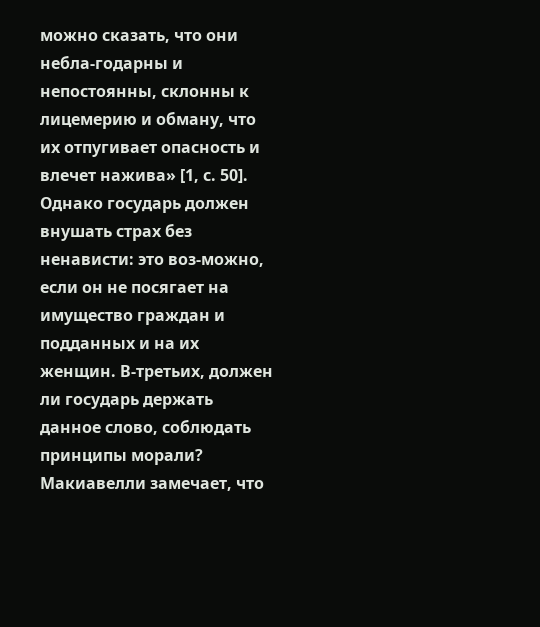можно сказать, что они небла-годарны и непостоянны, склонны к лицемерию и обману, что их отпугивает опасность и влечет нажива» [1, с. 50]. Однако государь должен внушать страх без ненависти: это воз-можно, если он не посягает на имущество граждан и подданных и на их женщин. В-третьих, должен ли государь держать данное слово, соблюдать принципы морали?  Макиавелли замечает, что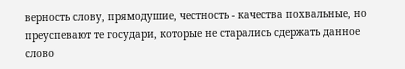верность слову, прямодушие, честность - качества похвальные, но преуспевают те государи, которые не старались сдержать данное слово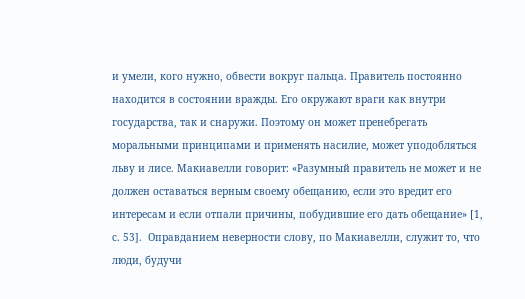и умели, кого нужно, обвести вокруг пальца. Правитель постоянно находится в состоянии вражды. Его окружают враги как внутри государства, так и снаружи. Поэтому он может пренебрегать моральными принципами и применять насилие, может уподобляться льву и лисе. Макиавелли говорит: «Разумный правитель не может и не должен оставаться верным своему обещанию, если это вредит его интересам и если отпали причины, побудившие его дать обещание» [1, с. 53].  Оправданием неверности слову, по Макиавелли, служит то, что люди, будучи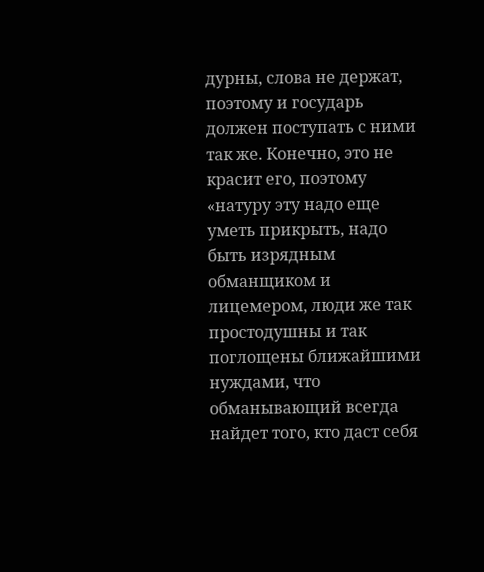дурны, слова не держат, поэтому и государь должен поступать с ними так же. Конечно, это не красит его, поэтому «натуру эту надо еще уметь прикрыть, надо быть изрядным обманщиком и лицемером, люди же так простодушны и так поглощены ближайшими нуждами, что обманывающий всегда найдет того, кто даст себя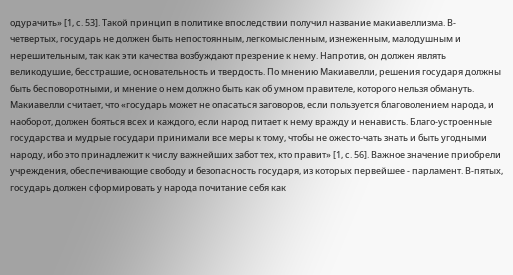одурачить» [1, с. 53]. Такой принцип в политике впоследствии получил название макиавеллизма. В-четвертых, государь не должен быть непостоянным, легкомысленным, изнеженным, малодушным и нерешительным, так как эти качества возбуждают презрение к нему. Напротив, он должен являть великодушие, бесстрашие, основательность и твердость. По мнению Макиавелли, решения государя должны быть бесповоротными, и мнение о нем должно быть как об умном правителе, которого нельзя обмануть. Макиавелли считает, что «государь может не опасаться заговоров, если пользуется благоволением народа, и наоборот, должен бояться всех и каждого, если народ питает к нему вражду и ненависть. Благо-устроенные государства и мудрые государи принимали все меры к тому, чтобы не ожесто-чать знать и быть угодными народу, ибо это принадлежит к числу важнейших забот тех, кто правит» [1, с. 56]. Важное значение приобрели учреждения, обеспечивающие свободу и безопасность государя, из которых первейшее - парламент. В-пятых, государь должен сформировать у народа почитание себя как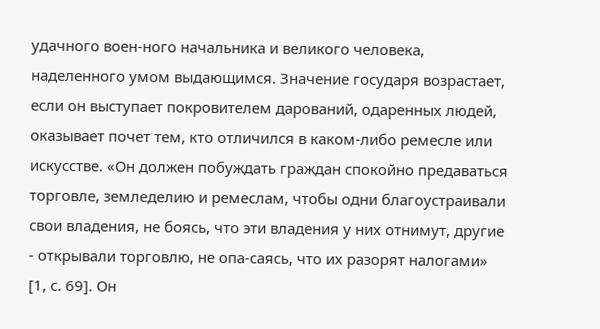удачного воен-ного начальника и великого человека, наделенного умом выдающимся. Значение государя возрастает, если он выступает покровителем дарований, одаренных людей, оказывает почет тем, кто отличился в каком-либо ремесле или искусстве. «Он должен побуждать граждан спокойно предаваться торговле, земледелию и ремеслам, чтобы одни благоустраивали свои владения, не боясь, что эти владения у них отнимут, другие - открывали торговлю, не опа-саясь, что их разорят налогами» [1, с. 69]. Он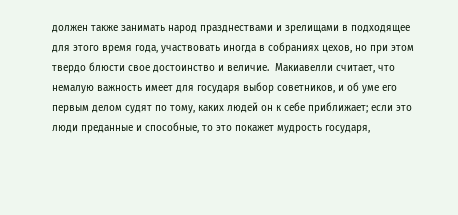должен также занимать народ празднествами и зрелищами в подходящее для этого время года, участвовать иногда в собраниях цехов, но при этом твердо блюсти свое достоинство и величие.  Макиавелли считает, что немалую важность имеет для государя выбор советников, и об уме его первым делом судят по тому, каких людей он к себе приближает; если это люди преданные и способные, то это покажет мудрость государя,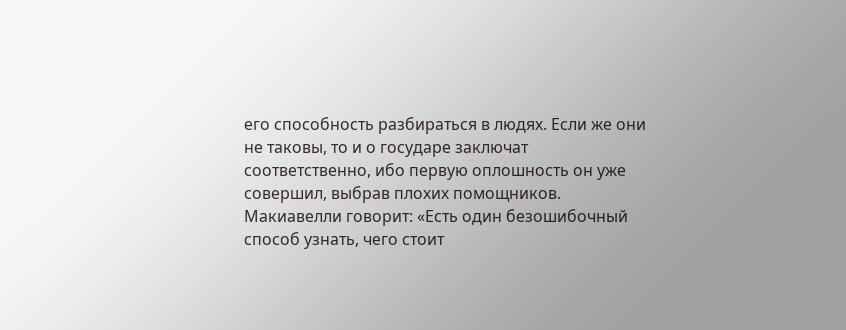его способность разбираться в людях. Если же они не таковы, то и о государе заключат соответственно, ибо первую оплошность он уже совершил, выбрав плохих помощников. Макиавелли говорит: «Есть один безошибочный способ узнать, чего стоит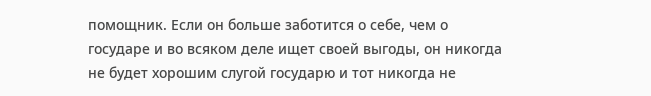помощник. Если он больше заботится о себе, чем о государе и во всяком деле ищет своей выгоды, он никогда не будет хорошим слугой государю и тот никогда не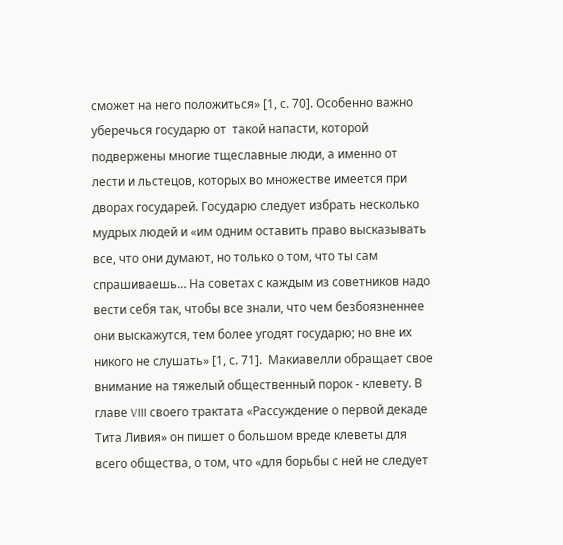сможет на него положиться» [1, с. 70]. Особенно важно уберечься государю от  такой напасти, которой подвержены многие тщеславные люди, а именно от лести и льстецов, которых во множестве имеется при дворах государей. Государю следует избрать несколько мудрых людей и «им одним оставить право высказывать все, что они думают, но только о том, что ты сам спрашиваешь… На советах с каждым из советников надо вести себя так, чтобы все знали, что чем безбоязненнее они выскажутся, тем более угодят государю; но вне их никого не слушать» [1, с. 71].  Макиавелли обращает свое внимание на тяжелый общественный порок - клевету. В главе VIII своего трактата «Рассуждение о первой декаде Тита Ливия» он пишет о большом вреде клеветы для всего общества, о том, что «для борьбы с ней не следует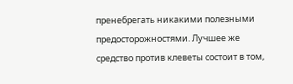пренебрегать никакими полезными предосторожностями. Лучшее же средство против клеветы состоит в том,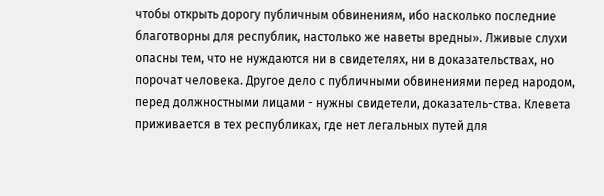чтобы открыть дорогу публичным обвинениям, ибо насколько последние благотворны для республик, настолько же наветы вредны». Лживые слухи опасны тем, что не нуждаются ни в свидетелях, ни в доказательствах, но порочат человека. Другое дело с публичными обвинениями перед народом, перед должностными лицами - нужны свидетели, доказатель-ства. Клевета приживается в тех республиках, где нет легальных путей для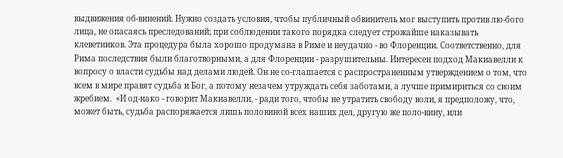выдвижения об-винений. Нужно создать условия, чтобы публичный обвинитель мог выступить против лю-бого лица, не опасаясь преследований; при соблюдении такого порядка следует строжайше наказывать клеветников. Эта процедура была хорошо продумана в Риме и неудачно - во Флоренции. Соответственно, для Рима последствия были благотворными, а для Флоренции - разрушительны. Интересен подход Макиавелли к вопросу о власти судьбы над делами людей. Он не со-глашается с распространенным утверждением о том, что всем в мире правят судьба и Бог, а потому незачем утруждать себя заботами, а лучше примириться со своим жребием.  «И од-нако - говорит Макиавелли, - ради того, чтобы не утратить свободу воли, я предположу, что, может быть, судьба распоряжается лишь половиной всех наших дел, другую же поло-вину, или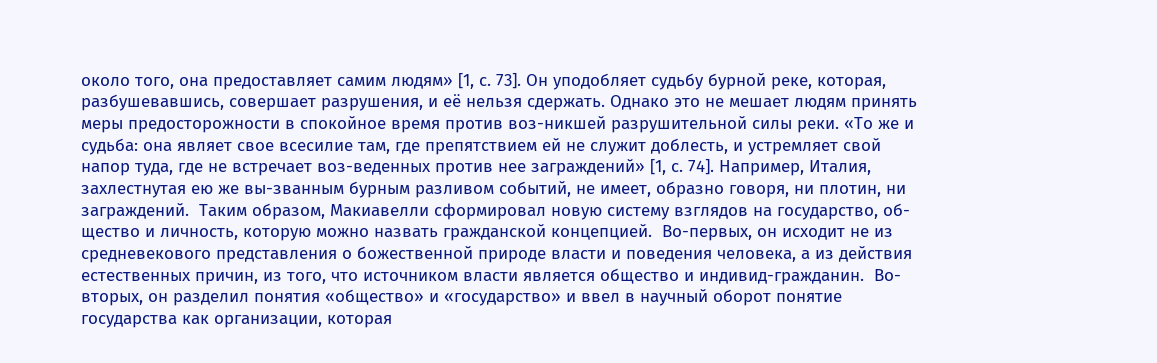около того, она предоставляет самим людям» [1, с. 73]. Он уподобляет судьбу бурной реке, которая, разбушевавшись, совершает разрушения, и её нельзя сдержать. Однако это не мешает людям принять меры предосторожности в спокойное время против воз-никшей разрушительной силы реки. «То же и судьба: она являет свое всесилие там, где препятствием ей не служит доблесть, и устремляет свой напор туда, где не встречает воз-веденных против нее заграждений» [1, с. 74]. Например, Италия, захлестнутая ею же вы-званным бурным разливом событий, не имеет, образно говоря, ни плотин, ни заграждений.  Таким образом, Макиавелли сформировал новую систему взглядов на государство, об-щество и личность, которую можно назвать гражданской концепцией.  Во-первых, он исходит не из средневекового представления о божественной природе власти и поведения человека, а из действия естественных причин, из того, что источником власти является общество и индивид-гражданин.  Во-вторых, он разделил понятия «общество» и «государство» и ввел в научный оборот понятие государства как организации, которая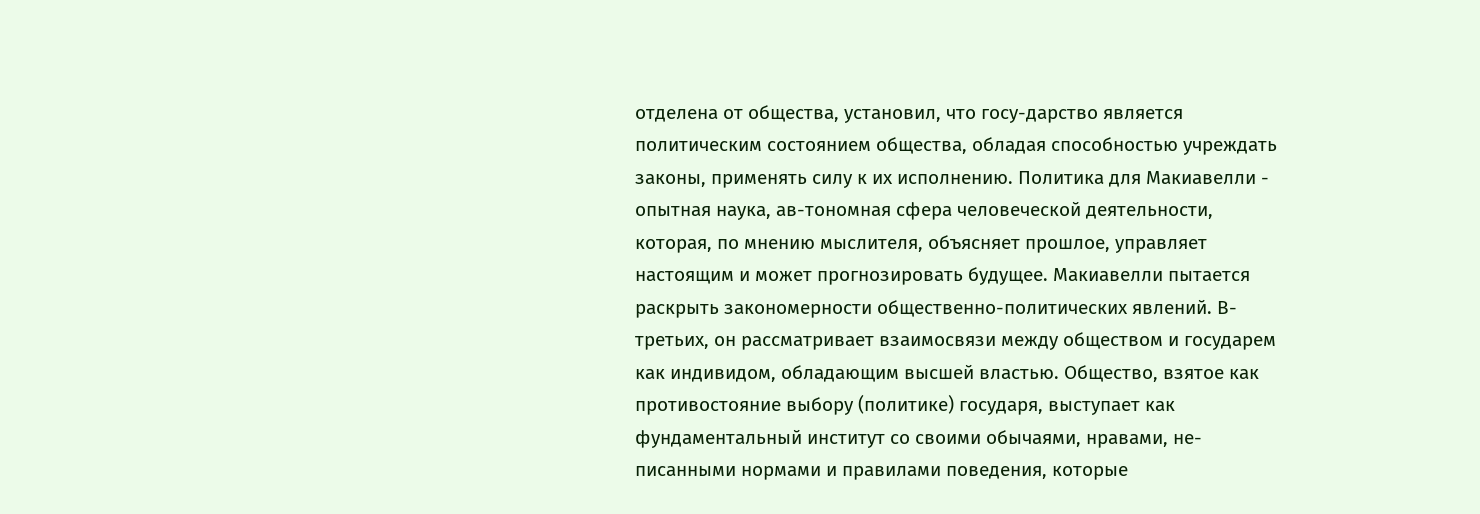отделена от общества, установил, что госу-дарство является политическим состоянием общества, обладая способностью учреждать законы, применять силу к их исполнению. Политика для Макиавелли - опытная наука, ав-тономная сфера человеческой деятельности, которая, по мнению мыслителя, объясняет прошлое, управляет настоящим и может прогнозировать будущее. Макиавелли пытается раскрыть закономерности общественно-политических явлений. В-третьих, он рассматривает взаимосвязи между обществом и государем как индивидом, обладающим высшей властью. Общество, взятое как противостояние выбору (политике) государя, выступает как фундаментальный институт со своими обычаями, нравами, не-писанными нормами и правилами поведения, которые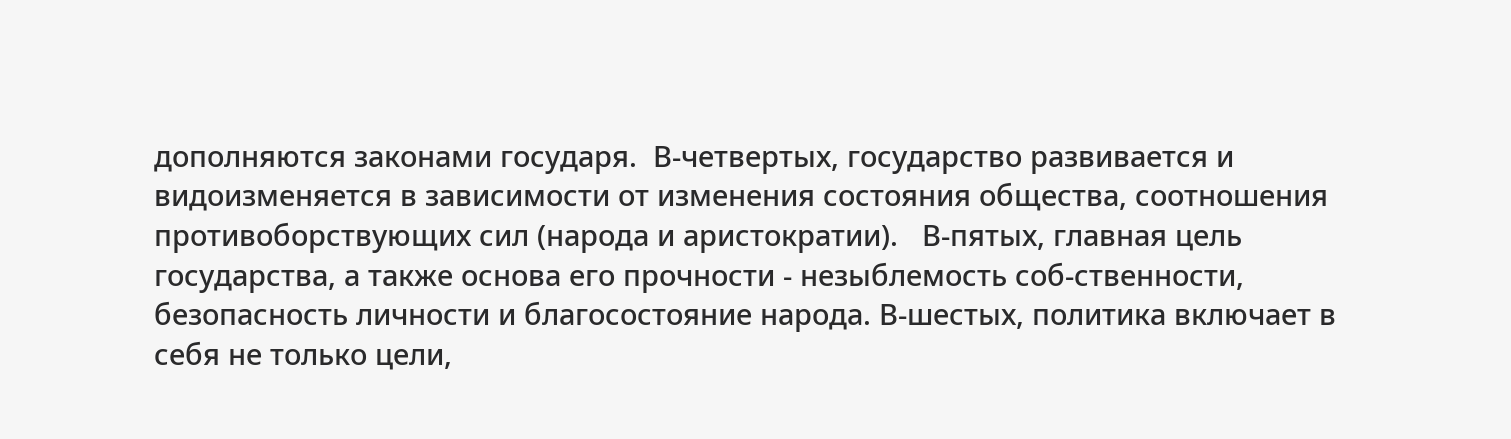дополняются законами государя.  В-четвертых, государство развивается и видоизменяется в зависимости от изменения состояния общества, соотношения противоборствующих сил (народа и аристократии).   В-пятых, главная цель государства, а также основа его прочности - незыблемость соб-ственности, безопасность личности и благосостояние народа. В-шестых, политика включает в себя не только цели,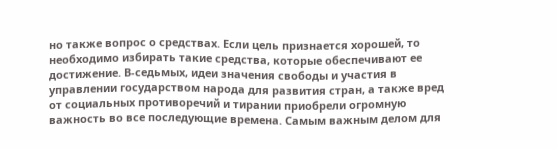но также вопрос о средствах. Если цель признается хорошей, то необходимо избирать такие средства, которые обеспечивают ее достижение. В-седьмых, идеи значения свободы и участия в управлении государством народа для развития стран, а также вред от социальных противоречий и тирании приобрели огромную важность во все последующие времена. Самым важным делом для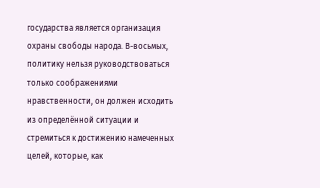государства является организация охраны свободы народа. В-восьмых, политику нельзя руководствоваться только соображениями нравственности, он должен исходить из определённой ситуации и стремиться к достижению намеченных целей, которые, как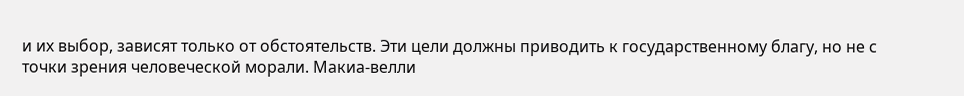и их выбор, зависят только от обстоятельств. Эти цели должны приводить к государственному благу, но не с точки зрения человеческой морали. Макиа-велли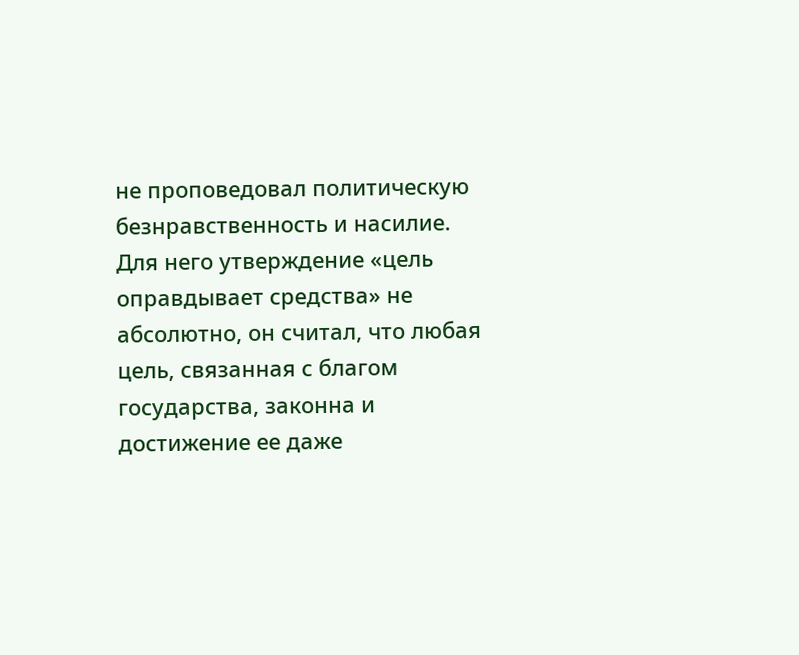не проповедовал политическую безнравственность и насилие. Для него утверждение «цель оправдывает средства» не абсолютно, он считал, что любая цель, связанная с благом государства, законна и достижение ее даже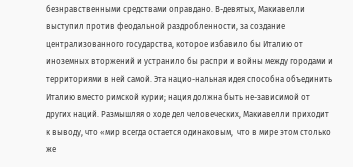безнравственными средствами оправдано. В-девятых, Макиавелли выступил против феодальной раздробленности, за создание централизованного государства, которое избавило бы Италию от иноземных вторжений и устранило бы распри и войны между городами и территориями в ней самой. Эта нацио-нальная идея способна объединить Италию вместо римской курии; нация должна быть не-зависимой от других наций. Размышляя о ходе дел человеческих, Макиавелли приходит к выводу, что «мир всегда остается одинаковым,  что в мире этом столько же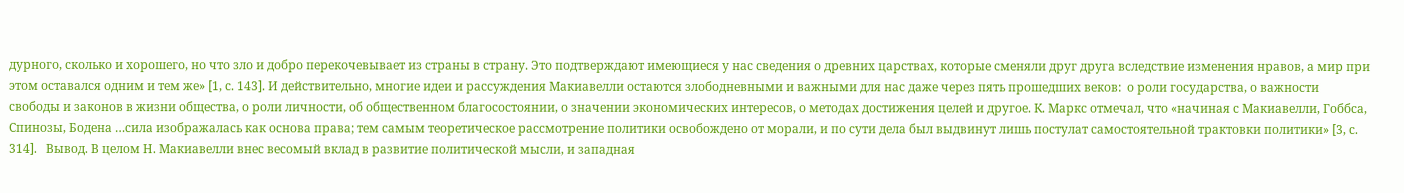дурного, сколько и хорошего, но что зло и добро перекочевывает из страны в страну. Это подтверждают имеющиеся у нас сведения о древних царствах, которые сменяли друг друга вследствие изменения нравов, а мир при этом оставался одним и тем же» [1, с. 143]. И действительно, многие идеи и рассуждения Макиавелли остаются злободневными и важными для нас даже через пять прошедших веков:  о роли государства, о важности свободы и законов в жизни общества, о роли личности, об общественном благосостоянии, о значении экономических интересов, о методах достижения целей и другое. К. Маркс отмечал, что «начиная с Макиавелли, Гоббса, Спинозы, Бодена …сила изображалась как основа права; тем самым теоретическое рассмотрение политики освобождено от морали, и по сути дела был выдвинут лишь постулат самостоятельной трактовки политики» [3, с. 314].   Вывод. В целом Н. Макиавелли внес весомый вклад в развитие политической мысли, и западная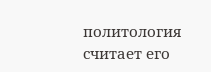политология считает его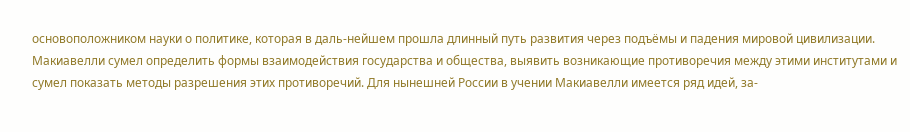основоположником науки о политике, которая в даль-нейшем прошла длинный путь развития через подъёмы и падения мировой цивилизации. Макиавелли сумел определить формы взаимодействия государства и общества, выявить возникающие противоречия между этими институтами и сумел показать методы разрешения этих противоречий. Для нынешней России в учении Макиавелли имеется ряд идей, за-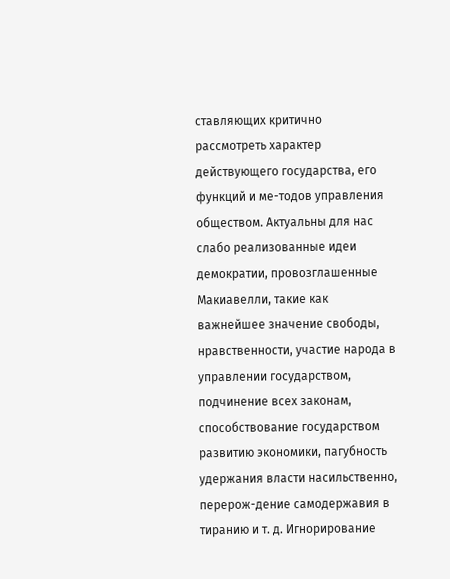ставляющих критично рассмотреть характер действующего государства, его функций и ме-тодов управления обществом. Актуальны для нас слабо реализованные идеи демократии, провозглашенные Макиавелли, такие как важнейшее значение свободы, нравственности, участие народа в управлении государством, подчинение всех законам, способствование государством развитию экономики, пагубность удержания власти насильственно, перерож-дение самодержавия в тиранию и т. д. Игнорирование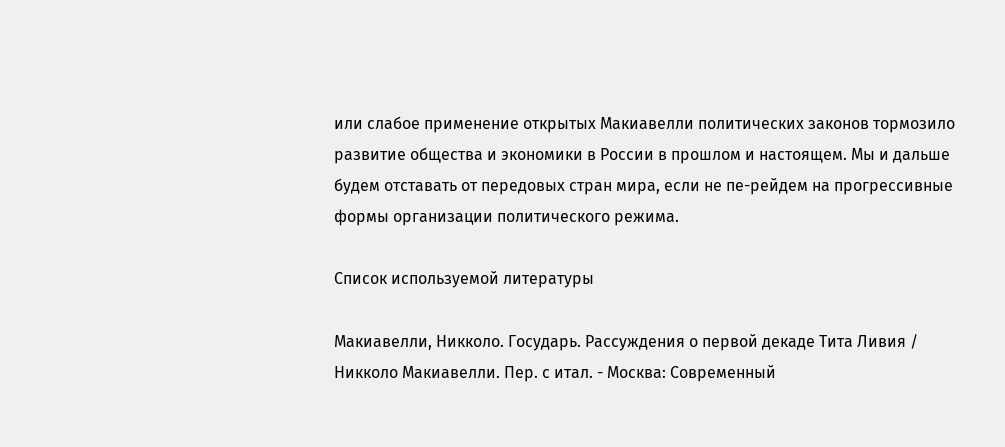или слабое применение открытых Макиавелли политических законов тормозило развитие общества и экономики в России в прошлом и настоящем. Мы и дальше будем отставать от передовых стран мира, если не пе-рейдем на прогрессивные формы организации политического режима.

Список используемой литературы

Макиавелли, Никколо. Государь. Рассуждения о первой декаде Тита Ливия / Никколо Макиавелли. Пер. с итал. - Mосква: Современный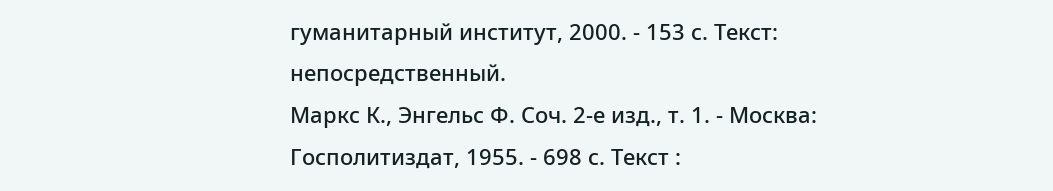гуманитарный институт, 2000. - 153 с. Текст: непосредственный.
Маркс К., Энгельс Ф. Соч. 2-е изд., т. 1. - Москва: Госполитиздат, 1955. - 698 с. Текст :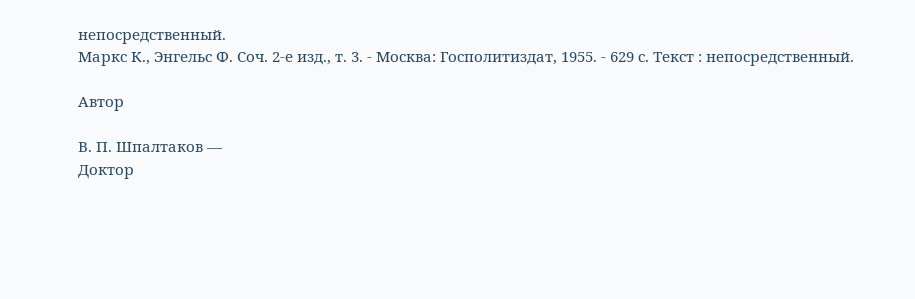непосредственный.
Маркс К., Энгельс Ф. Соч. 2-е изд., т. 3. - Москва: Госполитиздат, 1955. - 629 с. Текст : непосредственный.

Автор

В. П. Шпалтаков —
Доктор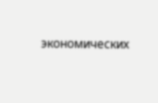экономических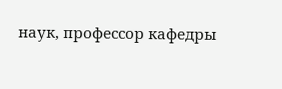наук, профессор кафедры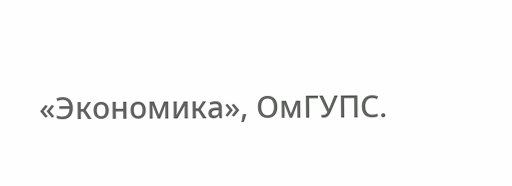«Экономика», ОмГУПС.